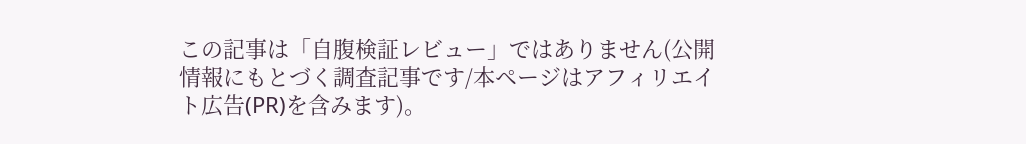この記事は「自腹検証レビュー」ではありません(公開情報にもとづく調査記事です/本ページはアフィリエイト広告(PR)を含みます)。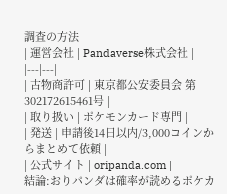調査の方法
| 運営会社 | Pandaverse株式会社 |
|---|---|
| 古物商許可 | 東京都公安委員会 第302172615461号 |
| 取り扱い | ポケモンカード専門 |
| 発送 | 申請後14日以内/3,000コインからまとめて依頼 |
| 公式サイト | oripanda.com |
結論:おりパンダは確率が読めるポケカ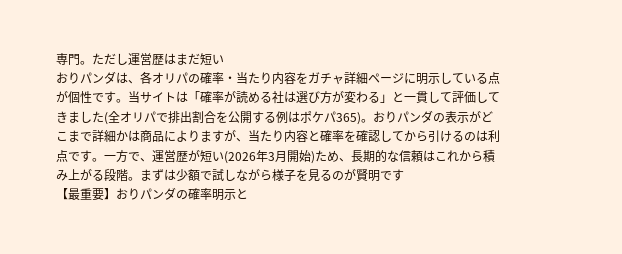専門。ただし運営歴はまだ短い
おりパンダは、各オリパの確率・当たり内容をガチャ詳細ページに明示している点が個性です。当サイトは「確率が読める社は選び方が変わる」と一貫して評価してきました(全オリパで排出割合を公開する例はポケパ365)。おりパンダの表示がどこまで詳細かは商品によりますが、当たり内容と確率を確認してから引けるのは利点です。一方で、運営歴が短い(2026年3月開始)ため、長期的な信頼はこれから積み上がる段階。まずは少額で試しながら様子を見るのが賢明です
【最重要】おりパンダの確率明示と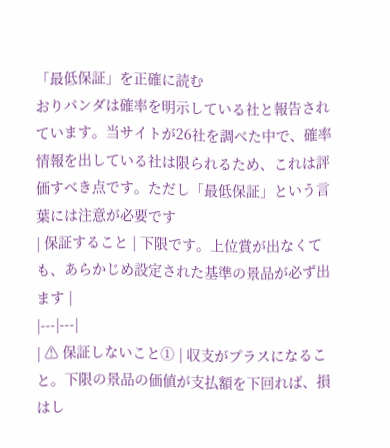「最低保証」を正確に読む
おりパンダは確率を明示している社と報告されています。当サイトが26社を調べた中で、確率情報を出している社は限られるため、これは評価すべき点です。ただし「最低保証」という言葉には注意が必要です
| 保証すること | 下限です。上位賞が出なくても、あらかじめ設定された基準の景品が必ず出ます |
|---|---|
| ⚠ 保証しないこと① | 収支がプラスになること。下限の景品の価値が支払額を下回れば、損はし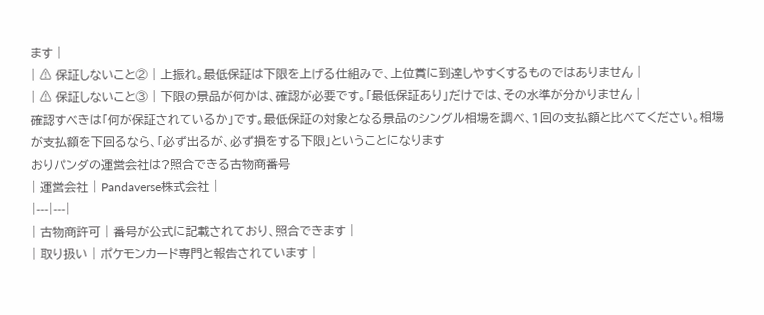ます |
| ⚠ 保証しないこと② | 上振れ。最低保証は下限を上げる仕組みで、上位賞に到達しやすくするものではありません |
| ⚠ 保証しないこと③ | 下限の景品が何かは、確認が必要です。「最低保証あり」だけでは、その水準が分かりません |
確認すべきは「何が保証されているか」です。最低保証の対象となる景品のシングル相場を調べ、1回の支払額と比べてください。相場が支払額を下回るなら、「必ず出るが、必ず損をする下限」ということになります
おりパンダの運営会社は?照合できる古物商番号
| 運営会社 | Pandaverse株式会社 |
|---|---|
| 古物商許可 | 番号が公式に記載されており、照合できます |
| 取り扱い | ポケモンカード専門と報告されています |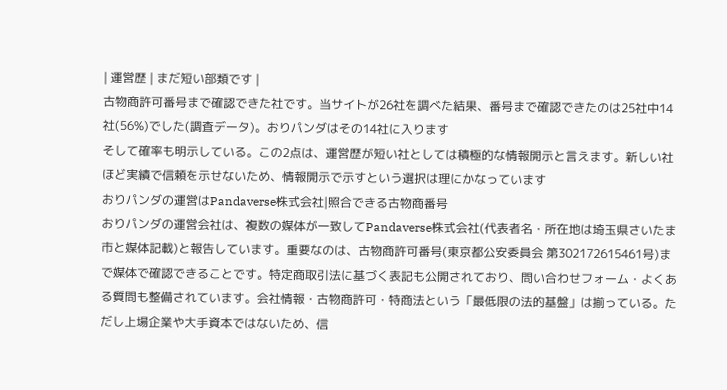| 運営歴 | まだ短い部類です |
古物商許可番号まで確認できた社です。当サイトが26社を調べた結果、番号まで確認できたのは25社中14社(56%)でした(調査データ)。おりパンダはその14社に入ります
そして確率も明示している。この2点は、運営歴が短い社としては積極的な情報開示と言えます。新しい社ほど実績で信頼を示せないため、情報開示で示すという選択は理にかなっています
おりパンダの運営はPandaverse株式会社|照合できる古物商番号
おりパンダの運営会社は、複数の媒体が一致してPandaverse株式会社(代表者名・所在地は埼玉県さいたま市と媒体記載)と報告しています。重要なのは、古物商許可番号(東京都公安委員会 第302172615461号)まで媒体で確認できることです。特定商取引法に基づく表記も公開されており、問い合わせフォーム・よくある質問も整備されています。会社情報・古物商許可・特商法という「最低限の法的基盤」は揃っている。ただし上場企業や大手資本ではないため、信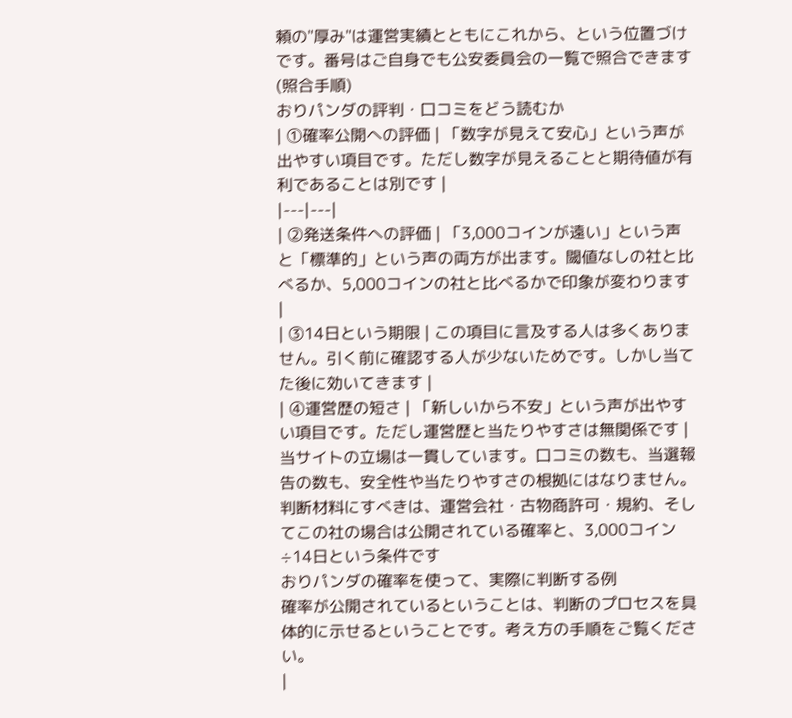頼の"厚み"は運営実績とともにこれから、という位置づけです。番号はご自身でも公安委員会の一覧で照合できます(照合手順)
おりパンダの評判・口コミをどう読むか
| ①確率公開への評価 | 「数字が見えて安心」という声が出やすい項目です。ただし数字が見えることと期待値が有利であることは別です |
|---|---|
| ②発送条件への評価 | 「3,000コインが遠い」という声と「標準的」という声の両方が出ます。閾値なしの社と比べるか、5,000コインの社と比べるかで印象が変わります |
| ③14日という期限 | この項目に言及する人は多くありません。引く前に確認する人が少ないためです。しかし当てた後に効いてきます |
| ④運営歴の短さ | 「新しいから不安」という声が出やすい項目です。ただし運営歴と当たりやすさは無関係です |
当サイトの立場は一貫しています。口コミの数も、当選報告の数も、安全性や当たりやすさの根拠にはなりません。判断材料にすべきは、運営会社・古物商許可・規約、そしてこの社の場合は公開されている確率と、3,000コイン÷14日という条件です
おりパンダの確率を使って、実際に判断する例
確率が公開されているということは、判断のプロセスを具体的に示せるということです。考え方の手順をご覧ください。
|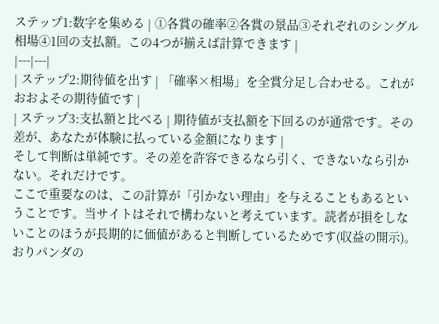ステップ1:数字を集める | ①各賞の確率②各賞の景品③それぞれのシングル相場④1回の支払額。この4つが揃えば計算できます |
|---|---|
| ステップ2:期待値を出す | 「確率×相場」を全賞分足し合わせる。これがおおよその期待値です |
| ステップ3:支払額と比べる | 期待値が支払額を下回るのが通常です。その差が、あなたが体験に払っている金額になります |
そして判断は単純です。その差を許容できるなら引く、できないなら引かない。それだけです。
ここで重要なのは、この計算が「引かない理由」を与えることもあるということです。当サイトはそれで構わないと考えています。読者が損をしないことのほうが長期的に価値があると判断しているためです(収益の開示)。
おりパンダの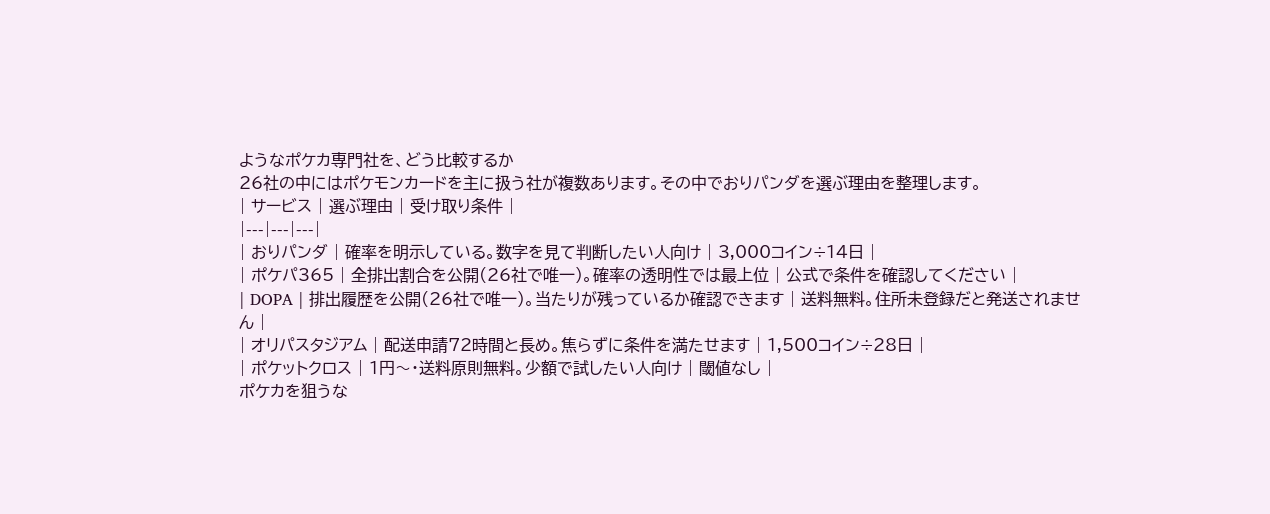ようなポケカ専門社を、どう比較するか
26社の中にはポケモンカードを主に扱う社が複数あります。その中でおりパンダを選ぶ理由を整理します。
| サービス | 選ぶ理由 | 受け取り条件 |
|---|---|---|
| おりパンダ | 確率を明示している。数字を見て判断したい人向け | 3,000コイン÷14日 |
| ポケパ365 | 全排出割合を公開(26社で唯一)。確率の透明性では最上位 | 公式で条件を確認してください |
| DOPA | 排出履歴を公開(26社で唯一)。当たりが残っているか確認できます | 送料無料。住所未登録だと発送されません |
| オリパスタジアム | 配送申請72時間と長め。焦らずに条件を満たせます | 1,500コイン÷28日 |
| ポケットクロス | 1円〜・送料原則無料。少額で試したい人向け | 閾値なし |
ポケカを狙うな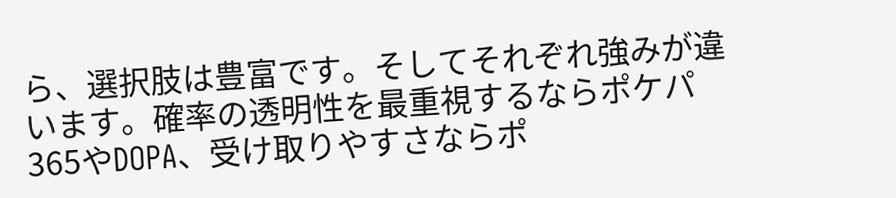ら、選択肢は豊富です。そしてそれぞれ強みが違います。確率の透明性を最重視するならポケパ365やDOPA、受け取りやすさならポ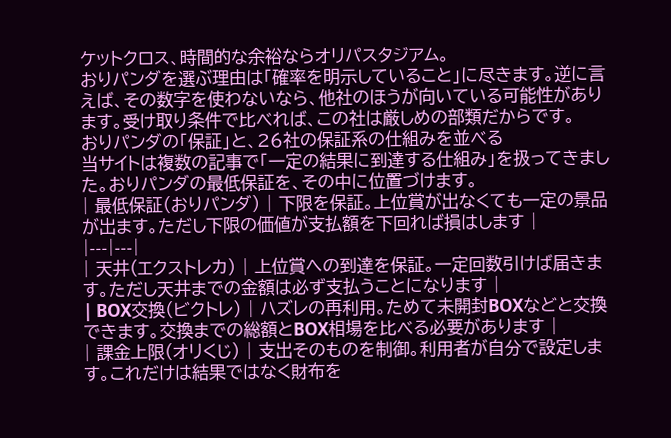ケットクロス、時間的な余裕ならオリパスタジアム。
おりパンダを選ぶ理由は「確率を明示していること」に尽きます。逆に言えば、その数字を使わないなら、他社のほうが向いている可能性があります。受け取り条件で比べれば、この社は厳しめの部類だからです。
おりパンダの「保証」と、26社の保証系の仕組みを並べる
当サイトは複数の記事で「一定の結果に到達する仕組み」を扱ってきました。おりパンダの最低保証を、その中に位置づけます。
| 最低保証(おりパンダ) | 下限を保証。上位賞が出なくても一定の景品が出ます。ただし下限の価値が支払額を下回れば損はします |
|---|---|
| 天井(エクストレカ) | 上位賞への到達を保証。一定回数引けば届きます。ただし天井までの金額は必ず支払うことになります |
| BOX交換(ビクトレ) | ハズレの再利用。ためて未開封BOXなどと交換できます。交換までの総額とBOX相場を比べる必要があります |
| 課金上限(オリくじ) | 支出そのものを制御。利用者が自分で設定します。これだけは結果ではなく財布を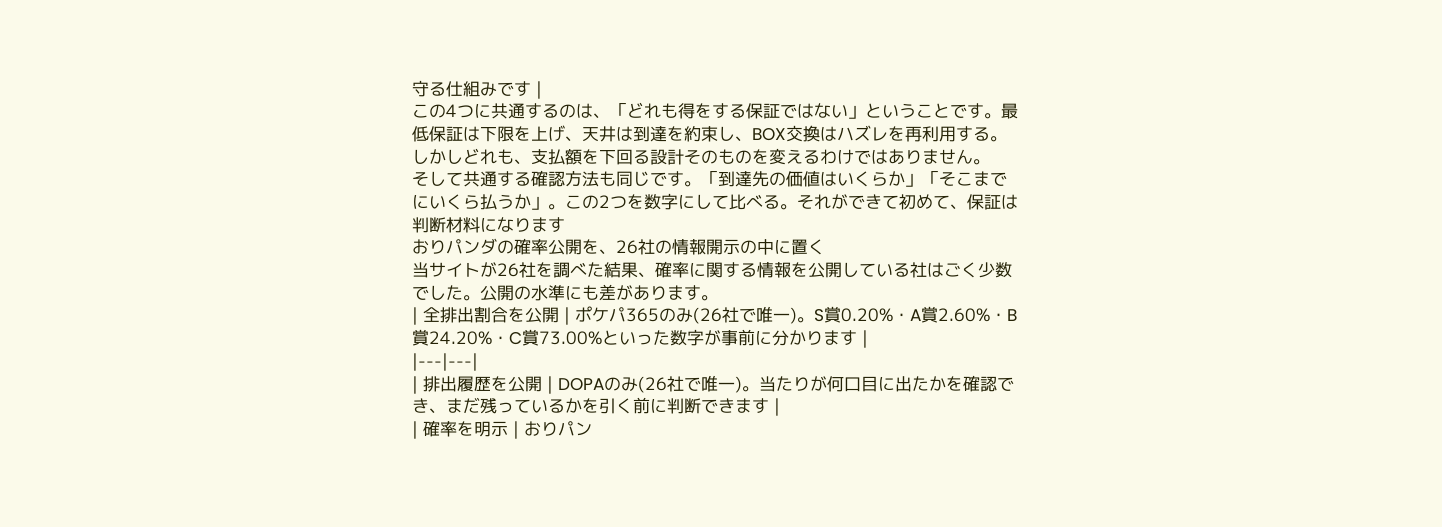守る仕組みです |
この4つに共通するのは、「どれも得をする保証ではない」ということです。最低保証は下限を上げ、天井は到達を約束し、BOX交換はハズレを再利用する。しかしどれも、支払額を下回る設計そのものを変えるわけではありません。
そして共通する確認方法も同じです。「到達先の価値はいくらか」「そこまでにいくら払うか」。この2つを数字にして比べる。それができて初めて、保証は判断材料になります
おりパンダの確率公開を、26社の情報開示の中に置く
当サイトが26社を調べた結果、確率に関する情報を公開している社はごく少数でした。公開の水準にも差があります。
| 全排出割合を公開 | ポケパ365のみ(26社で唯一)。S賞0.20%・A賞2.60%・B賞24.20%・C賞73.00%といった数字が事前に分かります |
|---|---|
| 排出履歴を公開 | DOPAのみ(26社で唯一)。当たりが何口目に出たかを確認でき、まだ残っているかを引く前に判断できます |
| 確率を明示 | おりパン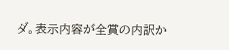ダ。表示内容が全賞の内訳か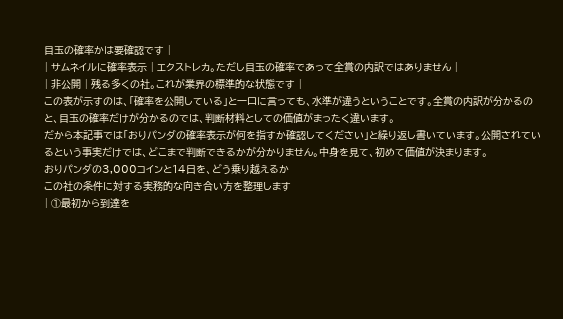目玉の確率かは要確認です |
| サムネイルに確率表示 | エクストレカ。ただし目玉の確率であって全賞の内訳ではありません |
| 非公開 | 残る多くの社。これが業界の標準的な状態です |
この表が示すのは、「確率を公開している」と一口に言っても、水準が違うということです。全賞の内訳が分かるのと、目玉の確率だけが分かるのでは、判断材料としての価値がまったく違います。
だから本記事では「おりパンダの確率表示が何を指すか確認してください」と繰り返し書いています。公開されているという事実だけでは、どこまで判断できるかが分かりません。中身を見て、初めて価値が決まります。
おりパンダの3,000コインと14日を、どう乗り越えるか
この社の条件に対する実務的な向き合い方を整理します
| ①最初から到達を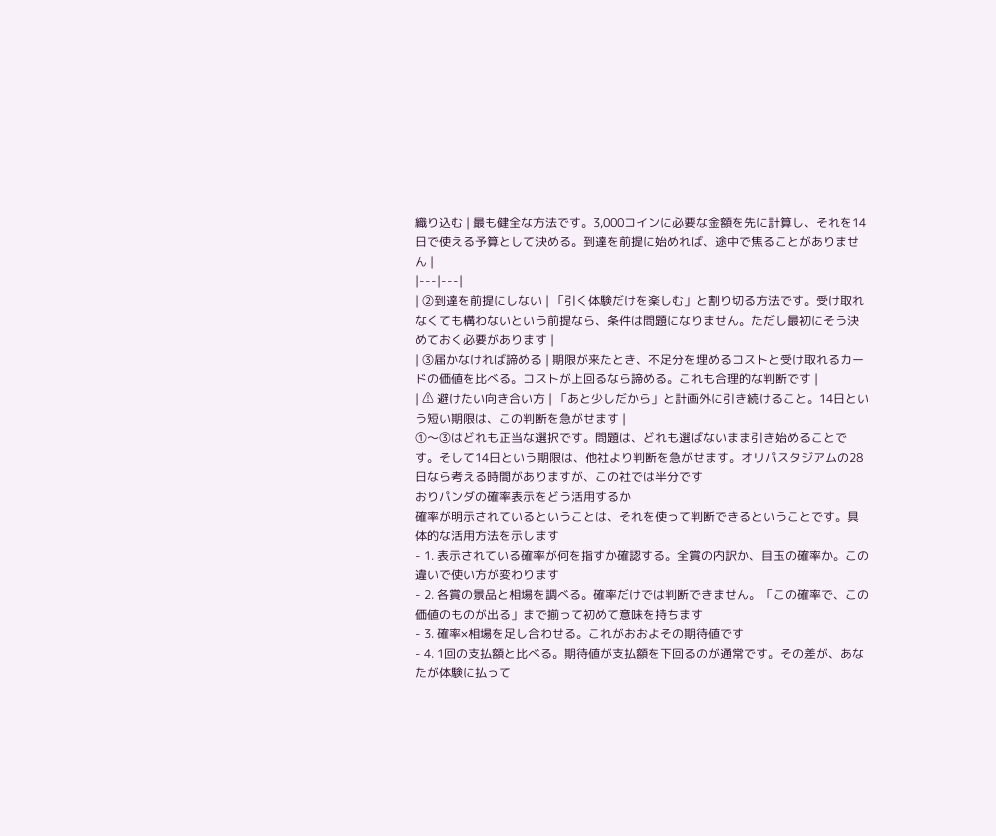織り込む | 最も健全な方法です。3,000コインに必要な金額を先に計算し、それを14日で使える予算として決める。到達を前提に始めれば、途中で焦ることがありません |
|---|---|
| ②到達を前提にしない | 「引く体験だけを楽しむ」と割り切る方法です。受け取れなくても構わないという前提なら、条件は問題になりません。ただし最初にそう決めておく必要があります |
| ③届かなければ諦める | 期限が来たとき、不足分を埋めるコストと受け取れるカードの価値を比べる。コストが上回るなら諦める。これも合理的な判断です |
| ⚠ 避けたい向き合い方 | 「あと少しだから」と計画外に引き続けること。14日という短い期限は、この判断を急がせます |
①〜③はどれも正当な選択です。問題は、どれも選ばないまま引き始めることです。そして14日という期限は、他社より判断を急がせます。オリパスタジアムの28日なら考える時間がありますが、この社では半分です
おりパンダの確率表示をどう活用するか
確率が明示されているということは、それを使って判断できるということです。具体的な活用方法を示します
- 1. 表示されている確率が何を指すか確認する。全賞の内訳か、目玉の確率か。この違いで使い方が変わります
- 2. 各賞の景品と相場を調べる。確率だけでは判断できません。「この確率で、この価値のものが出る」まで揃って初めて意味を持ちます
- 3. 確率×相場を足し合わせる。これがおおよその期待値です
- 4. 1回の支払額と比べる。期待値が支払額を下回るのが通常です。その差が、あなたが体験に払って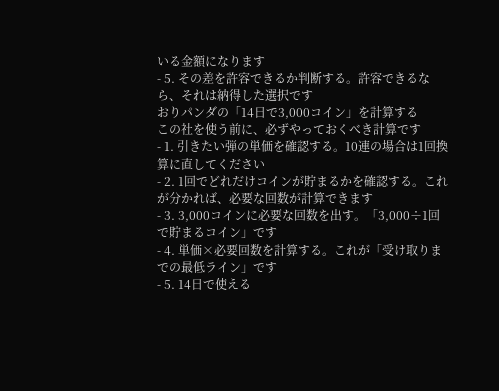いる金額になります
- 5. その差を許容できるか判断する。許容できるなら、それは納得した選択です
おりパンダの「14日で3,000コイン」を計算する
この社を使う前に、必ずやっておくべき計算です
- 1. 引きたい弾の単価を確認する。10連の場合は1回換算に直してください
- 2. 1回でどれだけコインが貯まるかを確認する。これが分かれば、必要な回数が計算できます
- 3. 3,000コインに必要な回数を出す。「3,000÷1回で貯まるコイン」です
- 4. 単価×必要回数を計算する。これが「受け取りまでの最低ライン」です
- 5. 14日で使える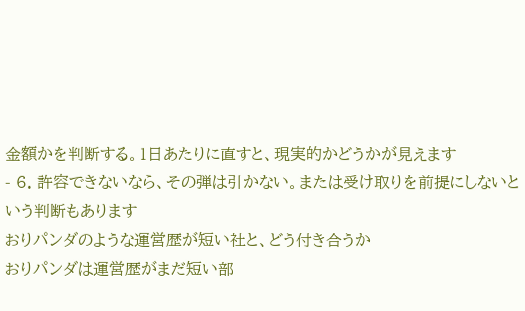金額かを判断する。1日あたりに直すと、現実的かどうかが見えます
- 6. 許容できないなら、その弾は引かない。または受け取りを前提にしないという判断もあります
おりパンダのような運営歴が短い社と、どう付き合うか
おりパンダは運営歴がまだ短い部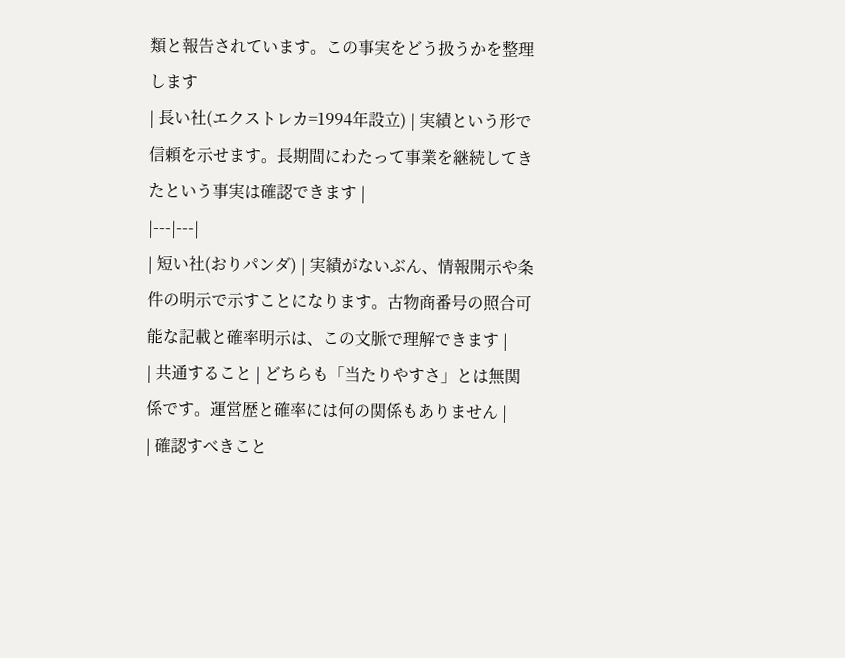類と報告されています。この事実をどう扱うかを整理します
| 長い社(エクストレカ=1994年設立) | 実績という形で信頼を示せます。長期間にわたって事業を継続してきたという事実は確認できます |
|---|---|
| 短い社(おりパンダ) | 実績がないぶん、情報開示や条件の明示で示すことになります。古物商番号の照合可能な記載と確率明示は、この文脈で理解できます |
| 共通すること | どちらも「当たりやすさ」とは無関係です。運営歴と確率には何の関係もありません |
| 確認すべきこと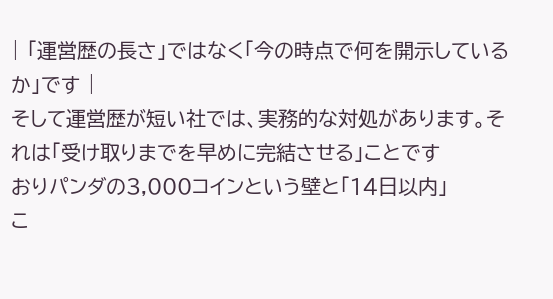| 「運営歴の長さ」ではなく「今の時点で何を開示しているか」です |
そして運営歴が短い社では、実務的な対処があります。それは「受け取りまでを早めに完結させる」ことです
おりパンダの3,000コインという壁と「14日以内」
こ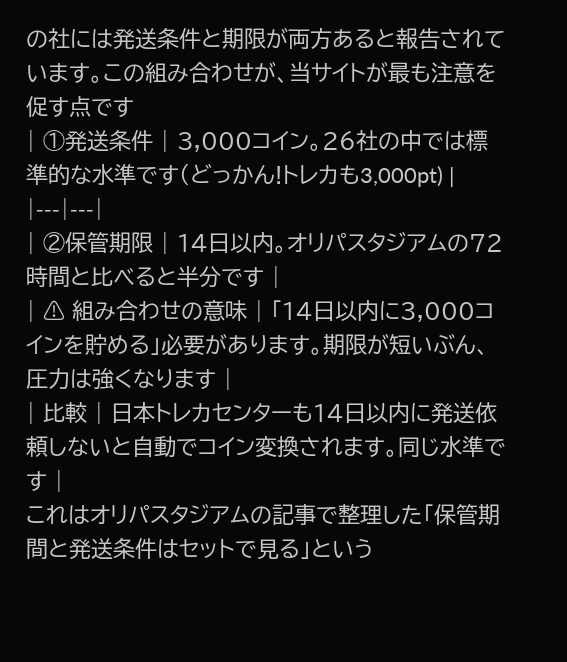の社には発送条件と期限が両方あると報告されています。この組み合わせが、当サイトが最も注意を促す点です
| ①発送条件 | 3,000コイン。26社の中では標準的な水準です(どっかん!トレカも3,000pt) |
|---|---|
| ②保管期限 | 14日以内。オリパスタジアムの72時間と比べると半分です |
| ⚠ 組み合わせの意味 | 「14日以内に3,000コインを貯める」必要があります。期限が短いぶん、圧力は強くなります |
| 比較 | 日本トレカセンターも14日以内に発送依頼しないと自動でコイン変換されます。同じ水準です |
これはオリパスタジアムの記事で整理した「保管期間と発送条件はセットで見る」という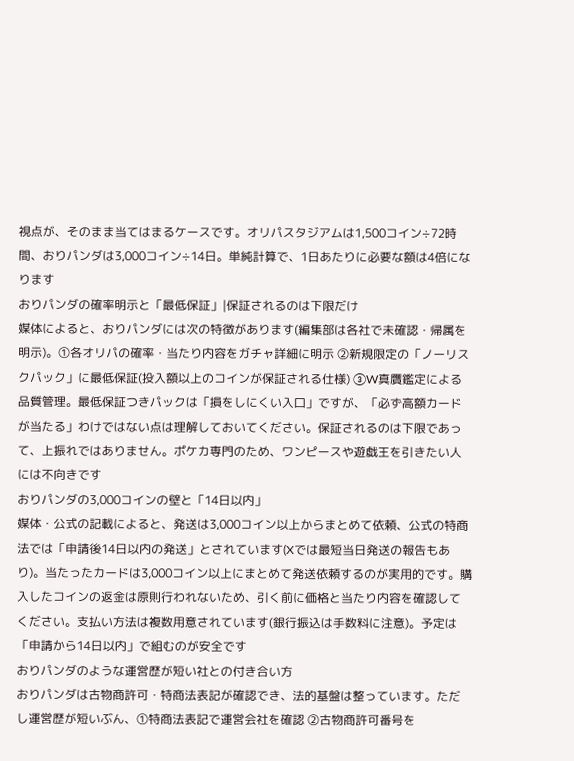視点が、そのまま当てはまるケースです。オリパスタジアムは1,500コイン÷72時間、おりパンダは3,000コイン÷14日。単純計算で、1日あたりに必要な額は4倍になります
おりパンダの確率明示と「最低保証」|保証されるのは下限だけ
媒体によると、おりパンダには次の特徴があります(編集部は各社で未確認・帰属を明示)。①各オリパの確率・当たり内容をガチャ詳細に明示 ②新規限定の「ノーリスクパック」に最低保証(投入額以上のコインが保証される仕様) ③W真贋鑑定による品質管理。最低保証つきパックは「損をしにくい入口」ですが、「必ず高額カードが当たる」わけではない点は理解しておいてください。保証されるのは下限であって、上振れではありません。ポケカ専門のため、ワンピースや遊戯王を引きたい人には不向きです
おりパンダの3,000コインの壁と「14日以内」
媒体・公式の記載によると、発送は3,000コイン以上からまとめて依頼、公式の特商法では「申請後14日以内の発送」とされています(Xでは最短当日発送の報告もあり)。当たったカードは3,000コイン以上にまとめて発送依頼するのが実用的です。購入したコインの返金は原則行われないため、引く前に価格と当たり内容を確認してください。支払い方法は複数用意されています(銀行振込は手数料に注意)。予定は「申請から14日以内」で組むのが安全です
おりパンダのような運営歴が短い社との付き合い方
おりパンダは古物商許可・特商法表記が確認でき、法的基盤は整っています。ただし運営歴が短いぶん、①特商法表記で運営会社を確認 ②古物商許可番号を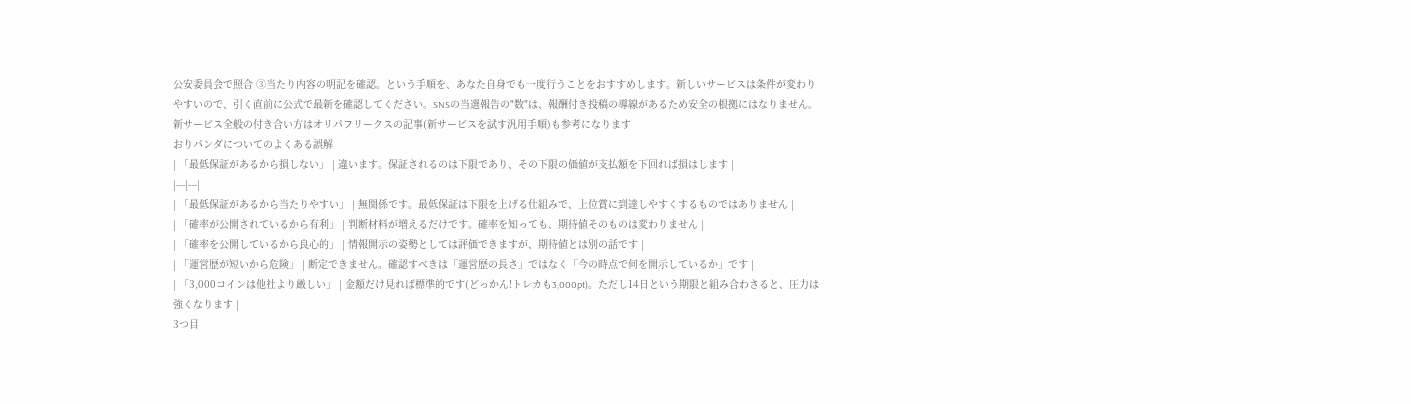公安委員会で照合 ③当たり内容の明記を確認。という手順を、あなた自身でも一度行うことをおすすめします。新しいサービスは条件が変わりやすいので、引く直前に公式で最新を確認してください。SNSの当選報告の"数"は、報酬付き投稿の導線があるため安全の根拠にはなりません。新サービス全般の付き合い方はオリパフリークスの記事(新サービスを試す汎用手順)も参考になります
おりパンダについてのよくある誤解
| 「最低保証があるから損しない」 | 違います。保証されるのは下限であり、その下限の価値が支払額を下回れば損はします |
|---|---|
| 「最低保証があるから当たりやすい」 | 無関係です。最低保証は下限を上げる仕組みで、上位賞に到達しやすくするものではありません |
| 「確率が公開されているから有利」 | 判断材料が増えるだけです。確率を知っても、期待値そのものは変わりません |
| 「確率を公開しているから良心的」 | 情報開示の姿勢としては評価できますが、期待値とは別の話です |
| 「運営歴が短いから危険」 | 断定できません。確認すべきは「運営歴の長さ」ではなく「今の時点で何を開示しているか」です |
| 「3,000コインは他社より厳しい」 | 金額だけ見れば標準的です(どっかん!トレカも3,000pt)。ただし14日という期限と組み合わさると、圧力は強くなります |
3つ目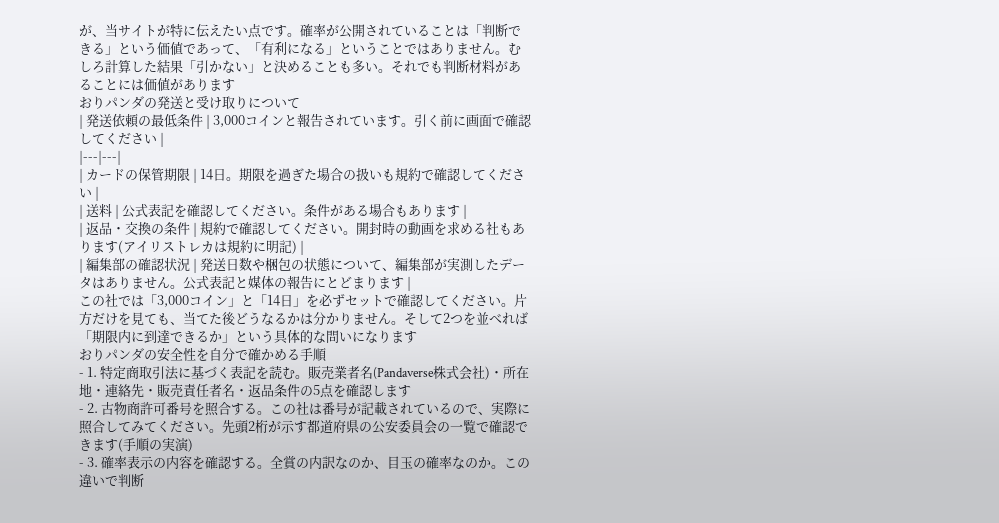が、当サイトが特に伝えたい点です。確率が公開されていることは「判断できる」という価値であって、「有利になる」ということではありません。むしろ計算した結果「引かない」と決めることも多い。それでも判断材料があることには価値があります
おりパンダの発送と受け取りについて
| 発送依頼の最低条件 | 3,000コインと報告されています。引く前に画面で確認してください |
|---|---|
| カードの保管期限 | 14日。期限を過ぎた場合の扱いも規約で確認してください |
| 送料 | 公式表記を確認してください。条件がある場合もあります |
| 返品・交換の条件 | 規約で確認してください。開封時の動画を求める社もあります(アイリストレカは規約に明記) |
| 編集部の確認状況 | 発送日数や梱包の状態について、編集部が実測したデータはありません。公式表記と媒体の報告にとどまります |
この社では「3,000コイン」と「14日」を必ずセットで確認してください。片方だけを見ても、当てた後どうなるかは分かりません。そして2つを並べれば「期限内に到達できるか」という具体的な問いになります
おりパンダの安全性を自分で確かめる手順
- 1. 特定商取引法に基づく表記を読む。販売業者名(Pandaverse株式会社)・所在地・連絡先・販売責任者名・返品条件の5点を確認します
- 2. 古物商許可番号を照合する。この社は番号が記載されているので、実際に照合してみてください。先頭2桁が示す都道府県の公安委員会の一覧で確認できます(手順の実演)
- 3. 確率表示の内容を確認する。全賞の内訳なのか、目玉の確率なのか。この違いで判断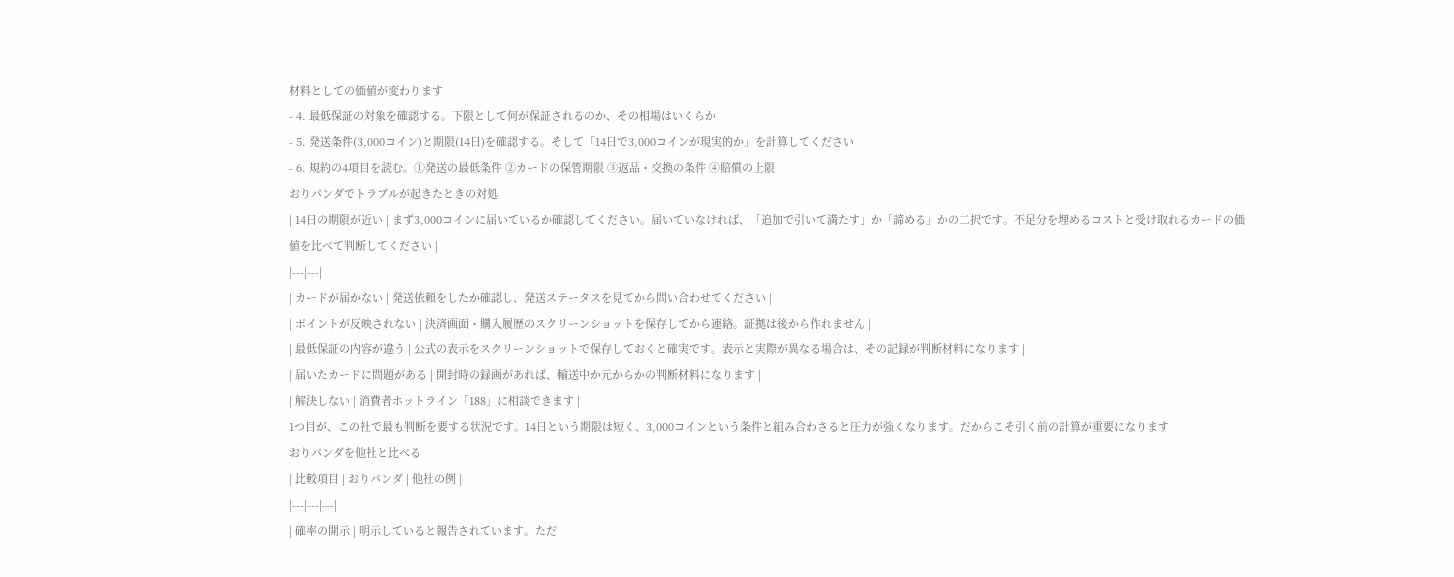材料としての価値が変わります
- 4. 最低保証の対象を確認する。下限として何が保証されるのか、その相場はいくらか
- 5. 発送条件(3,000コイン)と期限(14日)を確認する。そして「14日で3,000コインが現実的か」を計算してください
- 6. 規約の4項目を読む。①発送の最低条件 ②カードの保管期限 ③返品・交換の条件 ④賠償の上限
おりパンダでトラブルが起きたときの対処
| 14日の期限が近い | まず3,000コインに届いているか確認してください。届いていなければ、「追加で引いて満たす」か「諦める」かの二択です。不足分を埋めるコストと受け取れるカードの価値を比べて判断してください |
|---|---|
| カードが届かない | 発送依頼をしたか確認し、発送ステータスを見てから問い合わせてください |
| ポイントが反映されない | 決済画面・購入履歴のスクリーンショットを保存してから連絡。証拠は後から作れません |
| 最低保証の内容が違う | 公式の表示をスクリーンショットで保存しておくと確実です。表示と実際が異なる場合は、その記録が判断材料になります |
| 届いたカードに問題がある | 開封時の録画があれば、輸送中か元からかの判断材料になります |
| 解決しない | 消費者ホットライン「188」に相談できます |
1つ目が、この社で最も判断を要する状況です。14日という期限は短く、3,000コインという条件と組み合わさると圧力が強くなります。だからこそ引く前の計算が重要になります
おりパンダを他社と比べる
| 比較項目 | おりパンダ | 他社の例 |
|---|---|---|
| 確率の開示 | 明示していると報告されています。ただ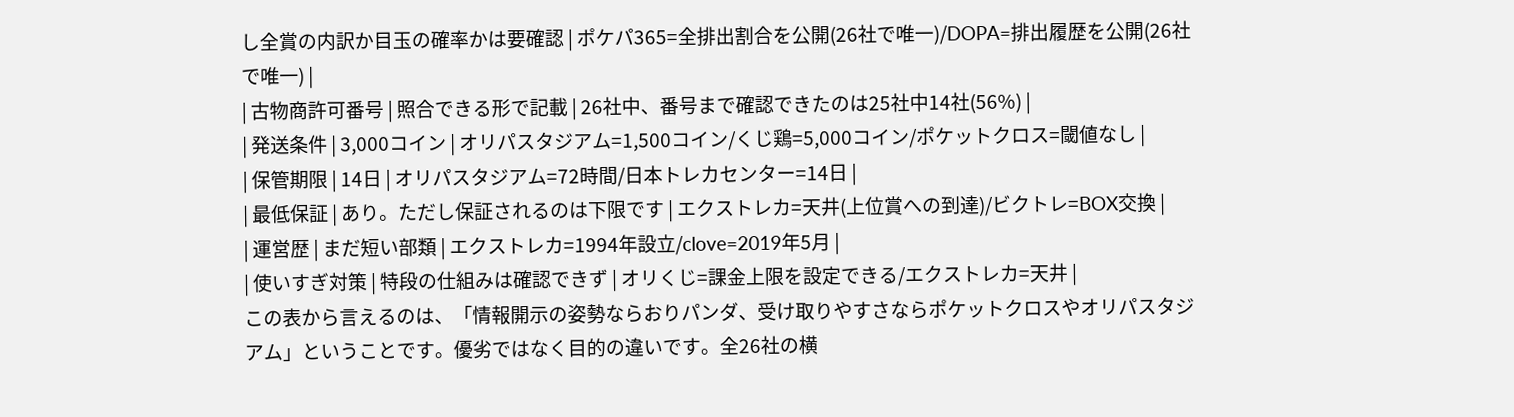し全賞の内訳か目玉の確率かは要確認 | ポケパ365=全排出割合を公開(26社で唯一)/DOPA=排出履歴を公開(26社で唯一) |
| 古物商許可番号 | 照合できる形で記載 | 26社中、番号まで確認できたのは25社中14社(56%) |
| 発送条件 | 3,000コイン | オリパスタジアム=1,500コイン/くじ鶏=5,000コイン/ポケットクロス=閾値なし |
| 保管期限 | 14日 | オリパスタジアム=72時間/日本トレカセンター=14日 |
| 最低保証 | あり。ただし保証されるのは下限です | エクストレカ=天井(上位賞への到達)/ビクトレ=BOX交換 |
| 運営歴 | まだ短い部類 | エクストレカ=1994年設立/clove=2019年5月 |
| 使いすぎ対策 | 特段の仕組みは確認できず | オリくじ=課金上限を設定できる/エクストレカ=天井 |
この表から言えるのは、「情報開示の姿勢ならおりパンダ、受け取りやすさならポケットクロスやオリパスタジアム」ということです。優劣ではなく目的の違いです。全26社の横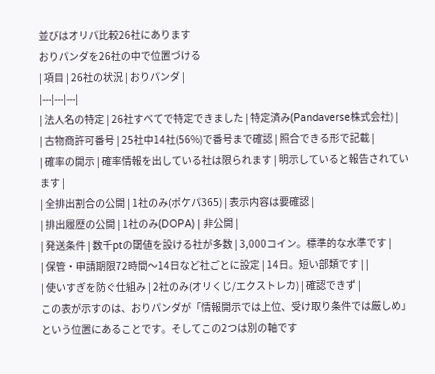並びはオリパ比較26社にあります
おりパンダを26社の中で位置づける
| 項目 | 26社の状況 | おりパンダ |
|---|---|---|
| 法人名の特定 | 26社すべてで特定できました | 特定済み(Pandaverse株式会社) |
| 古物商許可番号 | 25社中14社(56%)で番号まで確認 | 照合できる形で記載 |
| 確率の開示 | 確率情報を出している社は限られます | 明示していると報告されています |
| 全排出割合の公開 | 1社のみ(ポケパ365) | 表示内容は要確認 |
| 排出履歴の公開 | 1社のみ(DOPA) | 非公開 |
| 発送条件 | 数千ptの閾値を設ける社が多数 | 3,000コイン。標準的な水準です |
| 保管・申請期限72時間〜14日など社ごとに設定 | 14日。短い部類です | |
| 使いすぎを防ぐ仕組み | 2社のみ(オリくじ/エクストレカ) | 確認できず |
この表が示すのは、おりパンダが「情報開示では上位、受け取り条件では厳しめ」という位置にあることです。そしてこの2つは別の軸です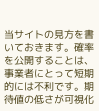当サイトの見方を書いておきます。確率を公開することは、事業者にとって短期的には不利です。期待値の低さが可視化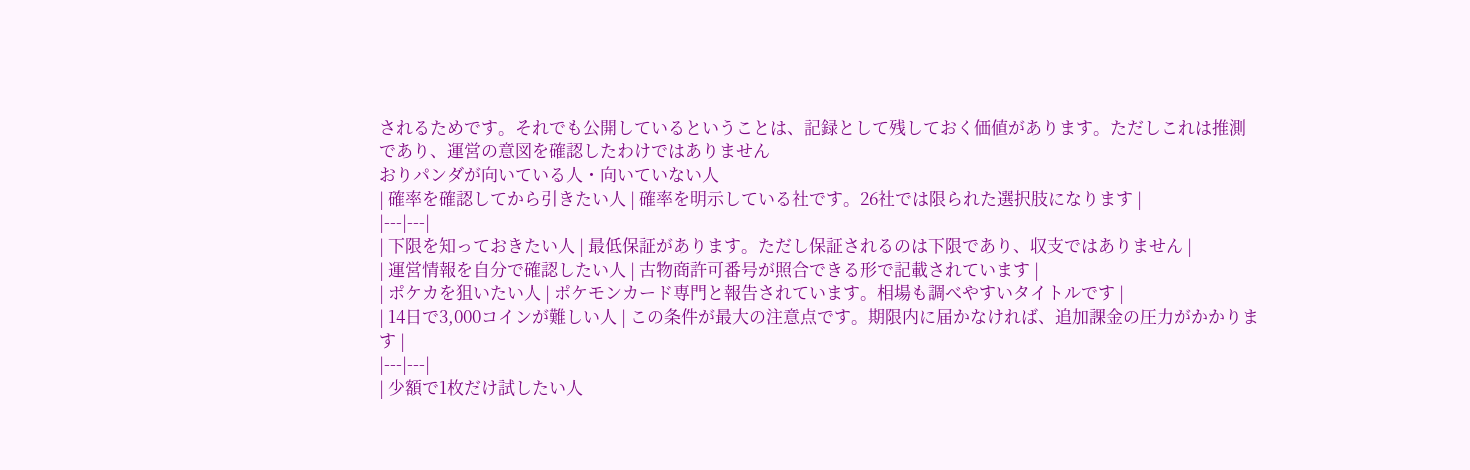されるためです。それでも公開しているということは、記録として残しておく価値があります。ただしこれは推測であり、運営の意図を確認したわけではありません
おりパンダが向いている人・向いていない人
| 確率を確認してから引きたい人 | 確率を明示している社です。26社では限られた選択肢になります |
|---|---|
| 下限を知っておきたい人 | 最低保証があります。ただし保証されるのは下限であり、収支ではありません |
| 運営情報を自分で確認したい人 | 古物商許可番号が照合できる形で記載されています |
| ポケカを狙いたい人 | ポケモンカード専門と報告されています。相場も調べやすいタイトルです |
| 14日で3,000コインが難しい人 | この条件が最大の注意点です。期限内に届かなければ、追加課金の圧力がかかります |
|---|---|
| 少額で1枚だけ試したい人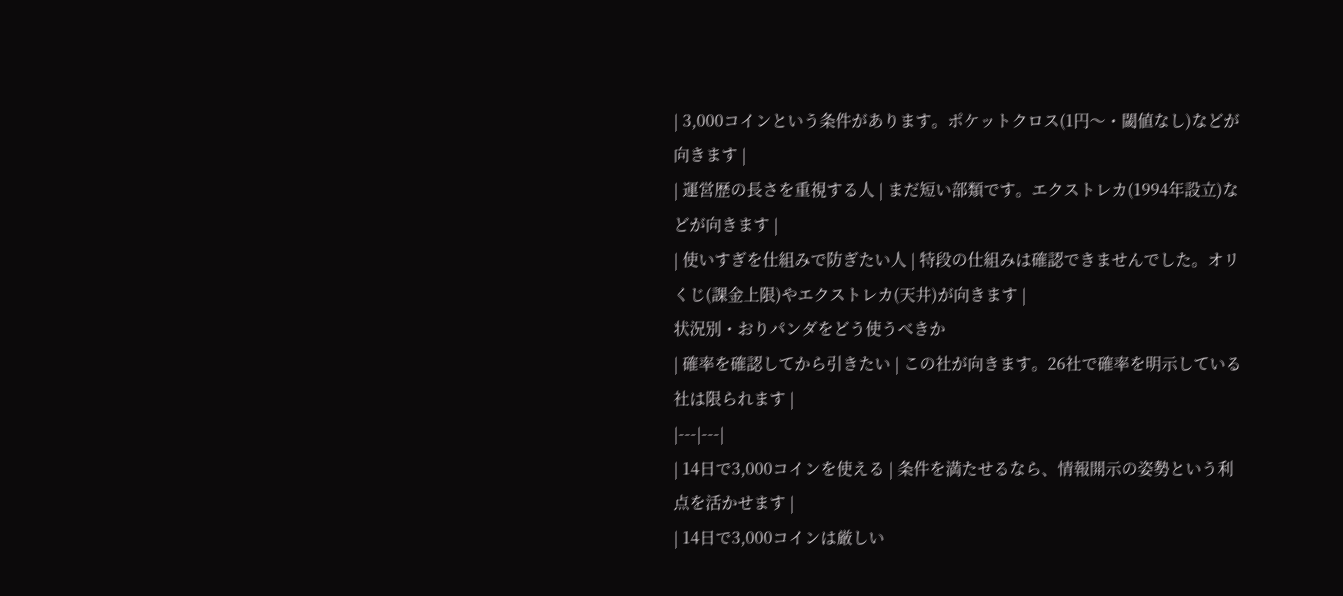| 3,000コインという条件があります。ポケットクロス(1円〜・閾値なし)などが向きます |
| 運営歴の長さを重視する人 | まだ短い部類です。エクストレカ(1994年設立)などが向きます |
| 使いすぎを仕組みで防ぎたい人 | 特段の仕組みは確認できませんでした。オリくじ(課金上限)やエクストレカ(天井)が向きます |
状況別・おりパンダをどう使うべきか
| 確率を確認してから引きたい | この社が向きます。26社で確率を明示している社は限られます |
|---|---|
| 14日で3,000コインを使える | 条件を満たせるなら、情報開示の姿勢という利点を活かせます |
| 14日で3,000コインは厳しい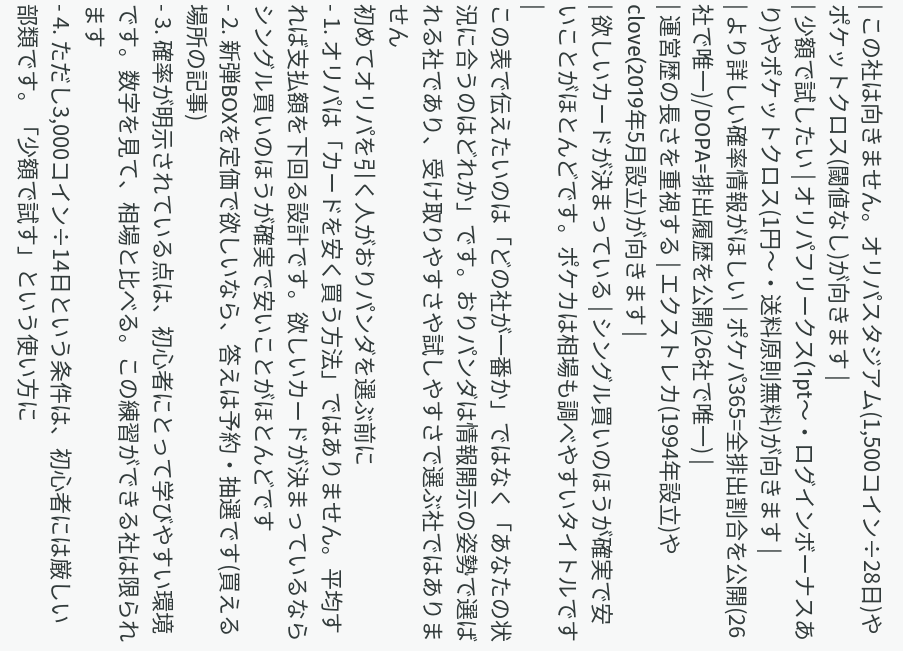| この社は向きません。オリパスタジアム(1,500コイン÷28日)やポケットクロス(閾値なし)が向きます |
| 少額で試したい | オリパフリークス(1pt〜・ログインボーナスあり)やポケットクロス(1円〜・送料原則無料)が向きます |
| より詳しい確率情報がほしい | ポケパ365=全排出割合を公開(26社で唯一)/DOPA=排出履歴を公開(26社で唯一) |
| 運営歴の長さを重視する | エクストレカ(1994年設立)やclove(2019年5月設立)が向きます |
| 欲しいカードが決まっている | シングル買いのほうが確実で安いことがほとんどです。ポケカは相場も調べやすいタイトルです |
この表で伝えたいのは「どの社が一番か」ではなく「あなたの状況に合うのはどれか」です。おりパンダは情報開示の姿勢で選ばれる社であり、受け取りやすさや試しやすさで選ぶ社ではありません
初めてオリパを引く人がおりパンダを選ぶ前に
- 1. オリパは「カードを安く買う方法」ではありません。平均すれば支払額を下回る設計です。欲しいカードが決まっているならシングル買いのほうが確実で安いことがほとんどです
- 2. 新弾BOXを定価で欲しいなら、答えは予約・抽選です(買える場所の記事)
- 3. 確率が明示されている点は、初心者にとって学びやすい環境です。数字を見て、相場と比べる。この練習ができる社は限られます
- 4. ただし3,000コイン÷14日という条件は、初心者には厳しい部類です。「少額で試す」という使い方に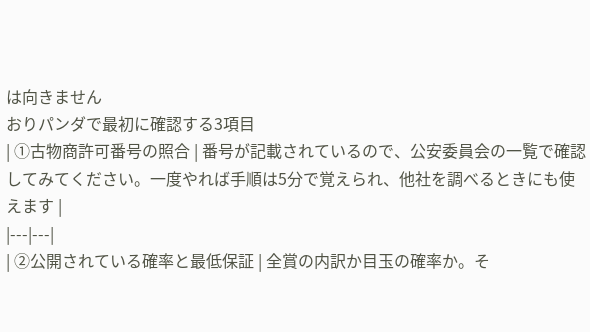は向きません
おりパンダで最初に確認する3項目
| ①古物商許可番号の照合 | 番号が記載されているので、公安委員会の一覧で確認してみてください。一度やれば手順は5分で覚えられ、他社を調べるときにも使えます |
|---|---|
| ②公開されている確率と最低保証 | 全賞の内訳か目玉の確率か。そ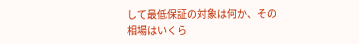して最低保証の対象は何か、その相場はいくら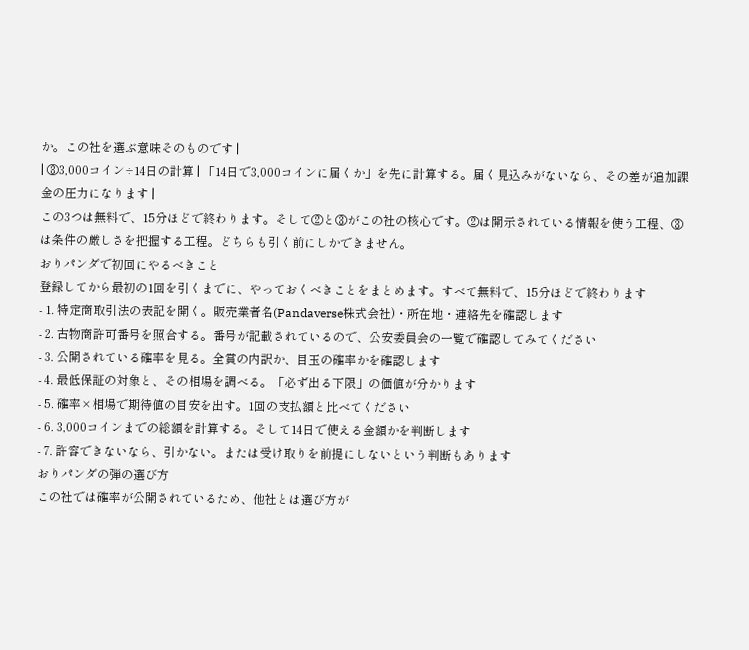か。この社を選ぶ意味そのものです |
| ③3,000コイン÷14日の計算 | 「14日で3,000コインに届くか」を先に計算する。届く見込みがないなら、その差が追加課金の圧力になります |
この3つは無料で、15分ほどで終わります。そして②と③がこの社の核心です。②は開示されている情報を使う工程、③は条件の厳しさを把握する工程。どちらも引く前にしかできません。
おりパンダで初回にやるべきこと
登録してから最初の1回を引くまでに、やっておくべきことをまとめます。すべて無料で、15分ほどで終わります
- 1. 特定商取引法の表記を開く。販売業者名(Pandaverse株式会社)・所在地・連絡先を確認します
- 2. 古物商許可番号を照合する。番号が記載されているので、公安委員会の一覧で確認してみてください
- 3. 公開されている確率を見る。全賞の内訳か、目玉の確率かを確認します
- 4. 最低保証の対象と、その相場を調べる。「必ず出る下限」の価値が分かります
- 5. 確率×相場で期待値の目安を出す。1回の支払額と比べてください
- 6. 3,000コインまでの総額を計算する。そして14日で使える金額かを判断します
- 7. 許容できないなら、引かない。または受け取りを前提にしないという判断もあります
おりパンダの弾の選び方
この社では確率が公開されているため、他社とは選び方が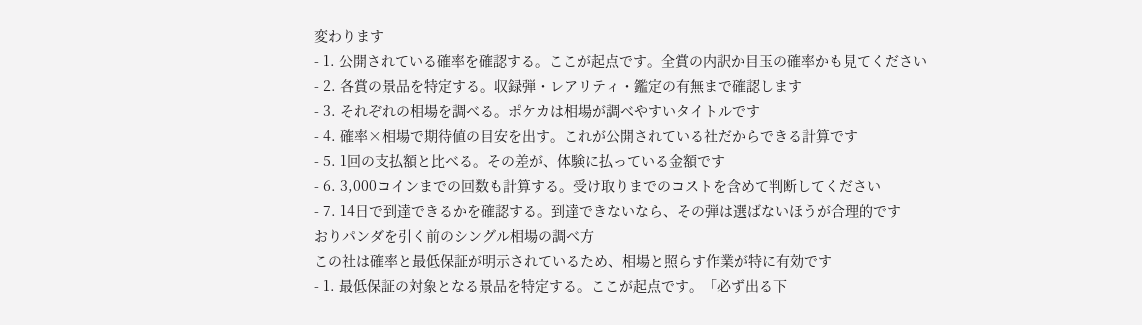変わります
- 1. 公開されている確率を確認する。ここが起点です。全賞の内訳か目玉の確率かも見てください
- 2. 各賞の景品を特定する。収録弾・レアリティ・鑑定の有無まで確認します
- 3. それぞれの相場を調べる。ポケカは相場が調べやすいタイトルです
- 4. 確率×相場で期待値の目安を出す。これが公開されている社だからできる計算です
- 5. 1回の支払額と比べる。その差が、体験に払っている金額です
- 6. 3,000コインまでの回数も計算する。受け取りまでのコストを含めて判断してください
- 7. 14日で到達できるかを確認する。到達できないなら、その弾は選ばないほうが合理的です
おりパンダを引く前のシングル相場の調べ方
この社は確率と最低保証が明示されているため、相場と照らす作業が特に有効です
- 1. 最低保証の対象となる景品を特定する。ここが起点です。「必ず出る下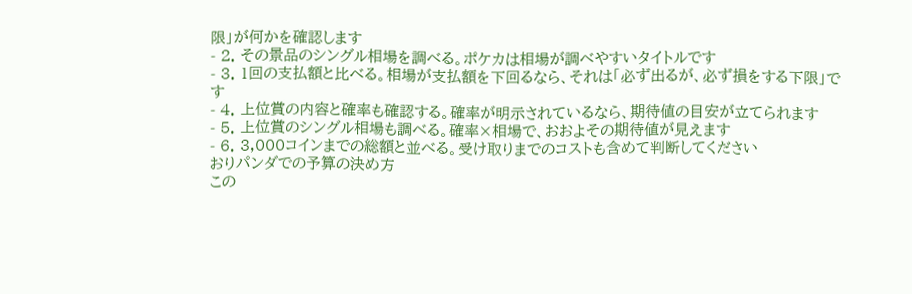限」が何かを確認します
- 2. その景品のシングル相場を調べる。ポケカは相場が調べやすいタイトルです
- 3. 1回の支払額と比べる。相場が支払額を下回るなら、それは「必ず出るが、必ず損をする下限」です
- 4. 上位賞の内容と確率も確認する。確率が明示されているなら、期待値の目安が立てられます
- 5. 上位賞のシングル相場も調べる。確率×相場で、おおよその期待値が見えます
- 6. 3,000コインまでの総額と並べる。受け取りまでのコストも含めて判断してください
おりパンダでの予算の決め方
この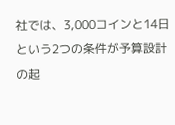社では、3,000コインと14日という2つの条件が予算設計の起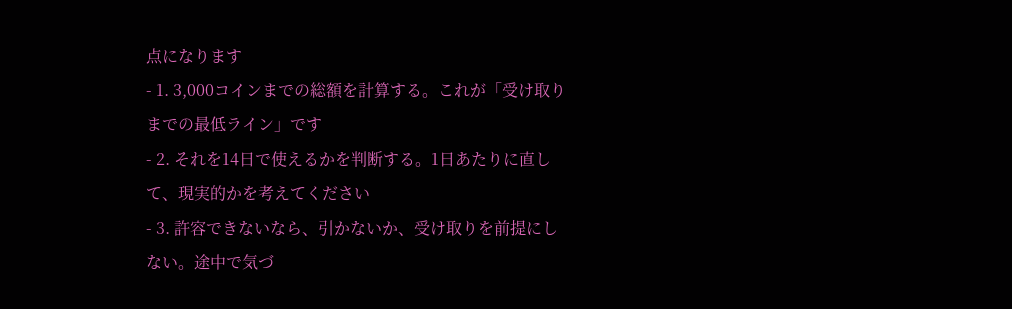点になります
- 1. 3,000コインまでの総額を計算する。これが「受け取りまでの最低ライン」です
- 2. それを14日で使えるかを判断する。1日あたりに直して、現実的かを考えてください
- 3. 許容できないなら、引かないか、受け取りを前提にしない。途中で気づ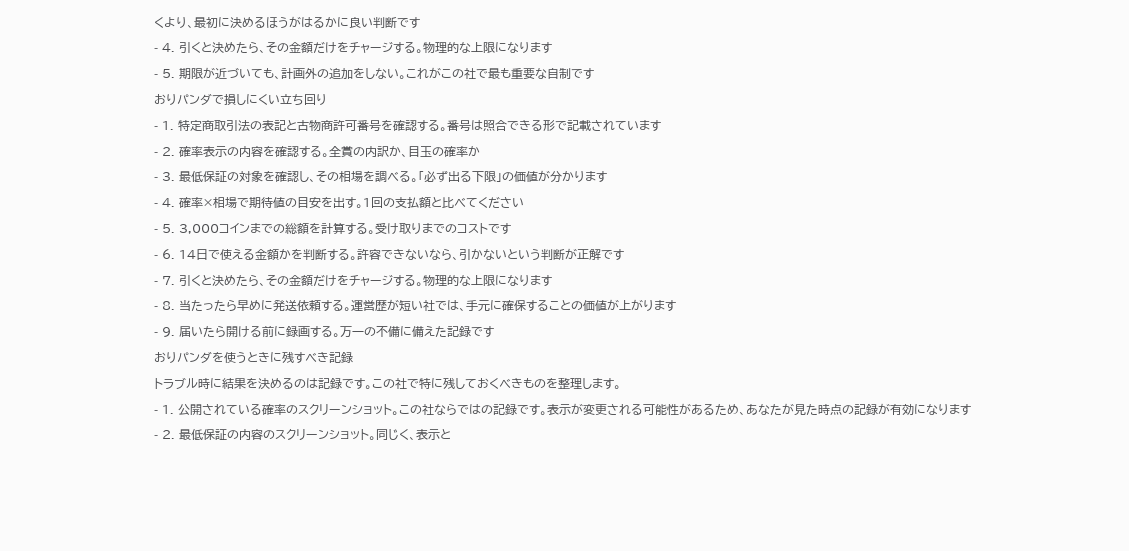くより、最初に決めるほうがはるかに良い判断です
- 4. 引くと決めたら、その金額だけをチャージする。物理的な上限になります
- 5. 期限が近づいても、計画外の追加をしない。これがこの社で最も重要な自制です
おりパンダで損しにくい立ち回り
- 1. 特定商取引法の表記と古物商許可番号を確認する。番号は照合できる形で記載されています
- 2. 確率表示の内容を確認する。全賞の内訳か、目玉の確率か
- 3. 最低保証の対象を確認し、その相場を調べる。「必ず出る下限」の価値が分かります
- 4. 確率×相場で期待値の目安を出す。1回の支払額と比べてください
- 5. 3,000コインまでの総額を計算する。受け取りまでのコストです
- 6. 14日で使える金額かを判断する。許容できないなら、引かないという判断が正解です
- 7. 引くと決めたら、その金額だけをチャージする。物理的な上限になります
- 8. 当たったら早めに発送依頼する。運営歴が短い社では、手元に確保することの価値が上がります
- 9. 届いたら開ける前に録画する。万一の不備に備えた記録です
おりパンダを使うときに残すべき記録
トラブル時に結果を決めるのは記録です。この社で特に残しておくべきものを整理します。
- 1. 公開されている確率のスクリーンショット。この社ならではの記録です。表示が変更される可能性があるため、あなたが見た時点の記録が有効になります
- 2. 最低保証の内容のスクリーンショット。同じく、表示と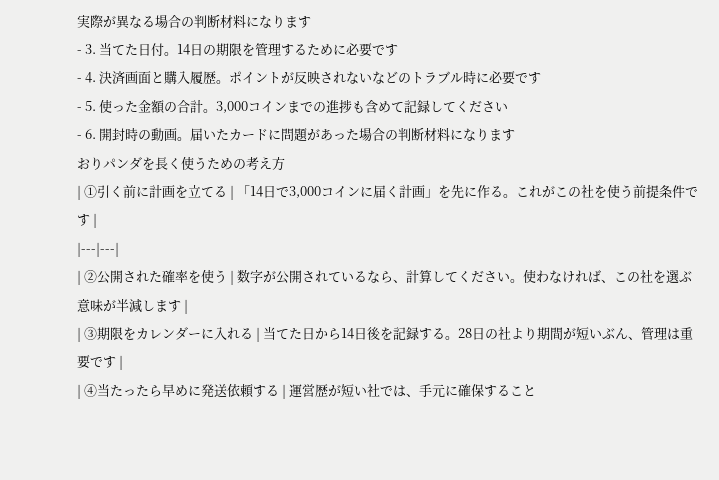実際が異なる場合の判断材料になります
- 3. 当てた日付。14日の期限を管理するために必要です
- 4. 決済画面と購入履歴。ポイントが反映されないなどのトラブル時に必要です
- 5. 使った金額の合計。3,000コインまでの進捗も含めて記録してください
- 6. 開封時の動画。届いたカードに問題があった場合の判断材料になります
おりパンダを長く使うための考え方
| ①引く前に計画を立てる | 「14日で3,000コインに届く計画」を先に作る。これがこの社を使う前提条件です |
|---|---|
| ②公開された確率を使う | 数字が公開されているなら、計算してください。使わなければ、この社を選ぶ意味が半減します |
| ③期限をカレンダーに入れる | 当てた日から14日後を記録する。28日の社より期間が短いぶん、管理は重要です |
| ④当たったら早めに発送依頼する | 運営歴が短い社では、手元に確保すること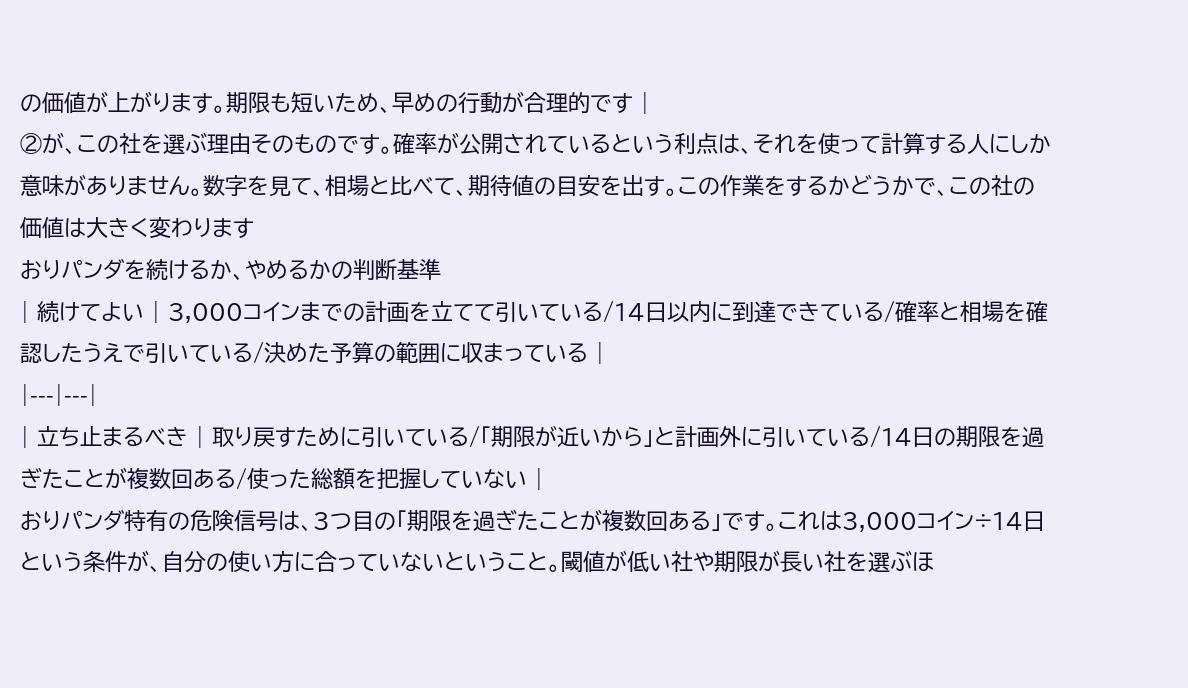の価値が上がります。期限も短いため、早めの行動が合理的です |
②が、この社を選ぶ理由そのものです。確率が公開されているという利点は、それを使って計算する人にしか意味がありません。数字を見て、相場と比べて、期待値の目安を出す。この作業をするかどうかで、この社の価値は大きく変わります
おりパンダを続けるか、やめるかの判断基準
| 続けてよい | 3,000コインまでの計画を立てて引いている/14日以内に到達できている/確率と相場を確認したうえで引いている/決めた予算の範囲に収まっている |
|---|---|
| 立ち止まるべき | 取り戻すために引いている/「期限が近いから」と計画外に引いている/14日の期限を過ぎたことが複数回ある/使った総額を把握していない |
おりパンダ特有の危険信号は、3つ目の「期限を過ぎたことが複数回ある」です。これは3,000コイン÷14日という条件が、自分の使い方に合っていないということ。閾値が低い社や期限が長い社を選ぶほ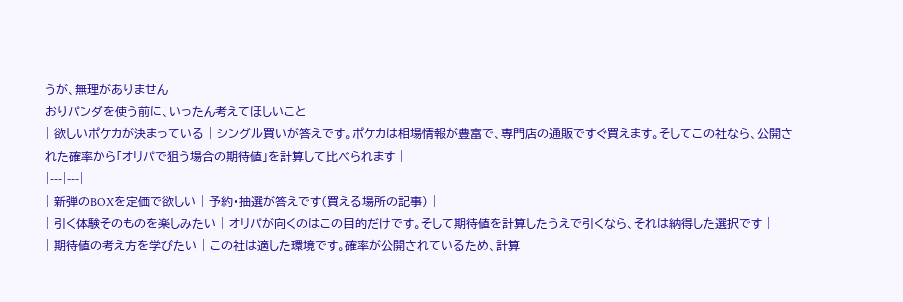うが、無理がありません
おりパンダを使う前に、いったん考えてほしいこと
| 欲しいポケカが決まっている | シングル買いが答えです。ポケカは相場情報が豊富で、専門店の通販ですぐ買えます。そしてこの社なら、公開された確率から「オリパで狙う場合の期待値」を計算して比べられます |
|---|---|
| 新弾のBOXを定価で欲しい | 予約・抽選が答えです(買える場所の記事) |
| 引く体験そのものを楽しみたい | オリパが向くのはこの目的だけです。そして期待値を計算したうえで引くなら、それは納得した選択です |
| 期待値の考え方を学びたい | この社は適した環境です。確率が公開されているため、計算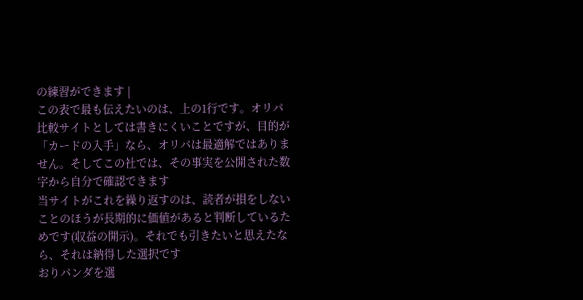の練習ができます |
この表で最も伝えたいのは、上の1行です。オリパ比較サイトとしては書きにくいことですが、目的が「カードの入手」なら、オリパは最適解ではありません。そしてこの社では、その事実を公開された数字から自分で確認できます
当サイトがこれを繰り返すのは、読者が損をしないことのほうが長期的に価値があると判断しているためです(収益の開示)。それでも引きたいと思えたなら、それは納得した選択です
おりパンダを選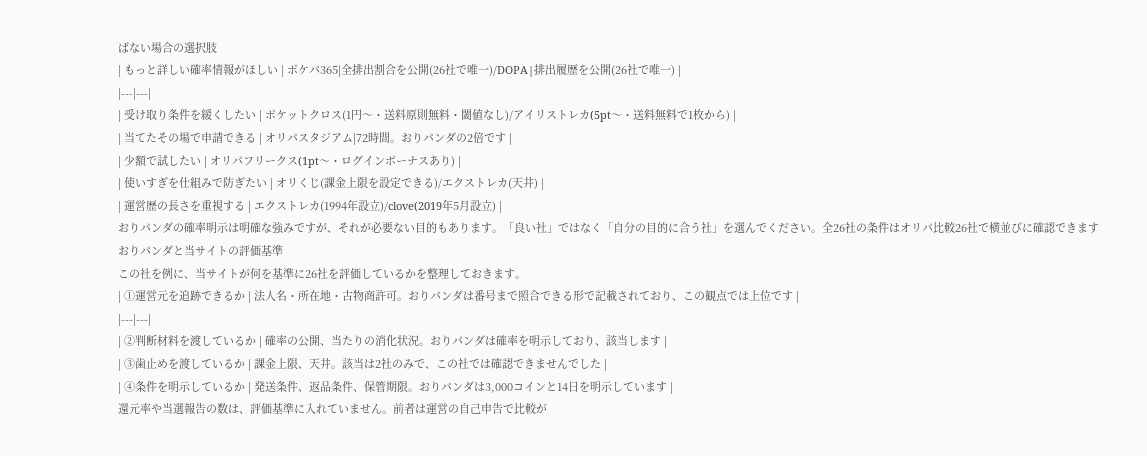ばない場合の選択肢
| もっと詳しい確率情報がほしい | ポケパ365|全排出割合を公開(26社で唯一)/DOPA|排出履歴を公開(26社で唯一) |
|---|---|
| 受け取り条件を緩くしたい | ポケットクロス(1円〜・送料原則無料・閾値なし)/アイリストレカ(5pt〜・送料無料で1枚から) |
| 当てたその場で申請できる | オリパスタジアム|72時間。おりパンダの2倍です |
| 少額で試したい | オリパフリークス(1pt〜・ログインボーナスあり) |
| 使いすぎを仕組みで防ぎたい | オリくじ(課金上限を設定できる)/エクストレカ(天井) |
| 運営歴の長さを重視する | エクストレカ(1994年設立)/clove(2019年5月設立) |
おりパンダの確率明示は明確な強みですが、それが必要ない目的もあります。「良い社」ではなく「自分の目的に合う社」を選んでください。全26社の条件はオリパ比較26社で横並びに確認できます
おりパンダと当サイトの評価基準
この社を例に、当サイトが何を基準に26社を評価しているかを整理しておきます。
| ①運営元を追跡できるか | 法人名・所在地・古物商許可。おりパンダは番号まで照合できる形で記載されており、この観点では上位です |
|---|---|
| ②判断材料を渡しているか | 確率の公開、当たりの消化状況。おりパンダは確率を明示しており、該当します |
| ③歯止めを渡しているか | 課金上限、天井。該当は2社のみで、この社では確認できませんでした |
| ④条件を明示しているか | 発送条件、返品条件、保管期限。おりパンダは3,000コインと14日を明示しています |
還元率や当選報告の数は、評価基準に入れていません。前者は運営の自己申告で比較が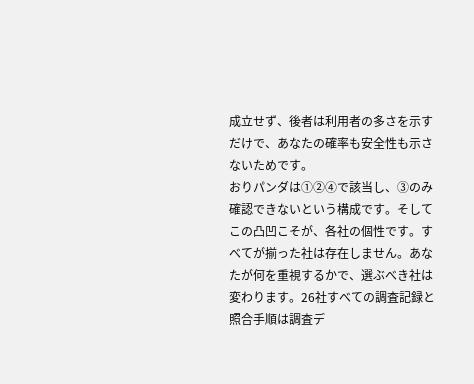成立せず、後者は利用者の多さを示すだけで、あなたの確率も安全性も示さないためです。
おりパンダは①②④で該当し、③のみ確認できないという構成です。そしてこの凸凹こそが、各社の個性です。すべてが揃った社は存在しません。あなたが何を重視するかで、選ぶべき社は変わります。26社すべての調査記録と照合手順は調査デ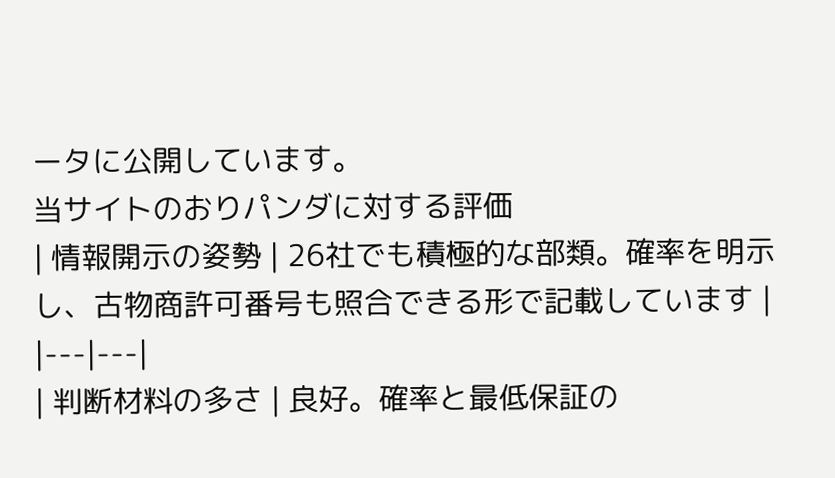ータに公開しています。
当サイトのおりパンダに対する評価
| 情報開示の姿勢 | 26社でも積極的な部類。確率を明示し、古物商許可番号も照合できる形で記載しています |
|---|---|
| 判断材料の多さ | 良好。確率と最低保証の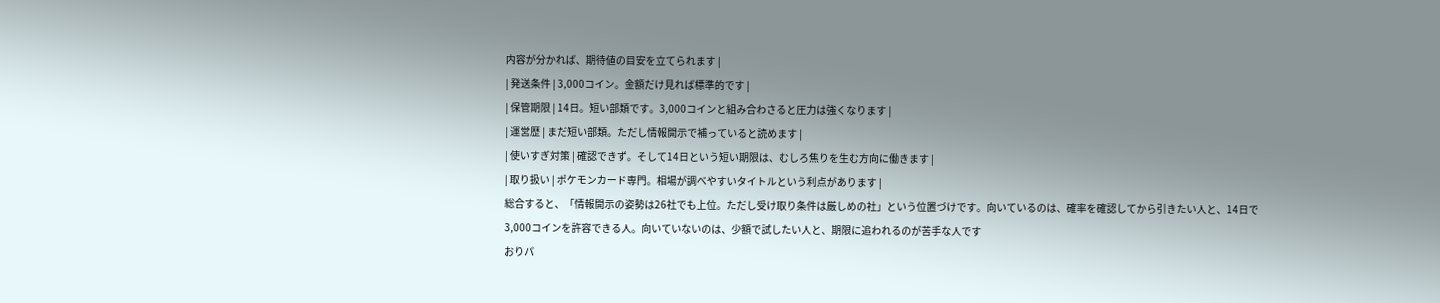内容が分かれば、期待値の目安を立てられます |
| 発送条件 | 3,000コイン。金額だけ見れば標準的です |
| 保管期限 | 14日。短い部類です。3,000コインと組み合わさると圧力は強くなります |
| 運営歴 | まだ短い部類。ただし情報開示で補っていると読めます |
| 使いすぎ対策 | 確認できず。そして14日という短い期限は、むしろ焦りを生む方向に働きます |
| 取り扱い | ポケモンカード専門。相場が調べやすいタイトルという利点があります |
総合すると、「情報開示の姿勢は26社でも上位。ただし受け取り条件は厳しめの社」という位置づけです。向いているのは、確率を確認してから引きたい人と、14日で3,000コインを許容できる人。向いていないのは、少額で試したい人と、期限に追われるのが苦手な人です
おりパ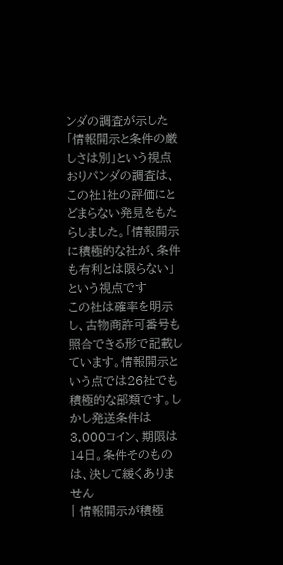ンダの調査が示した「情報開示と条件の厳しさは別」という視点
おりパンダの調査は、この社1社の評価にとどまらない発見をもたらしました。「情報開示に積極的な社が、条件も有利とは限らない」という視点です
この社は確率を明示し、古物商許可番号も照合できる形で記載しています。情報開示という点では26社でも積極的な部類です。しかし発送条件は3,000コイン、期限は14日。条件そのものは、決して緩くありません
| 情報開示が積極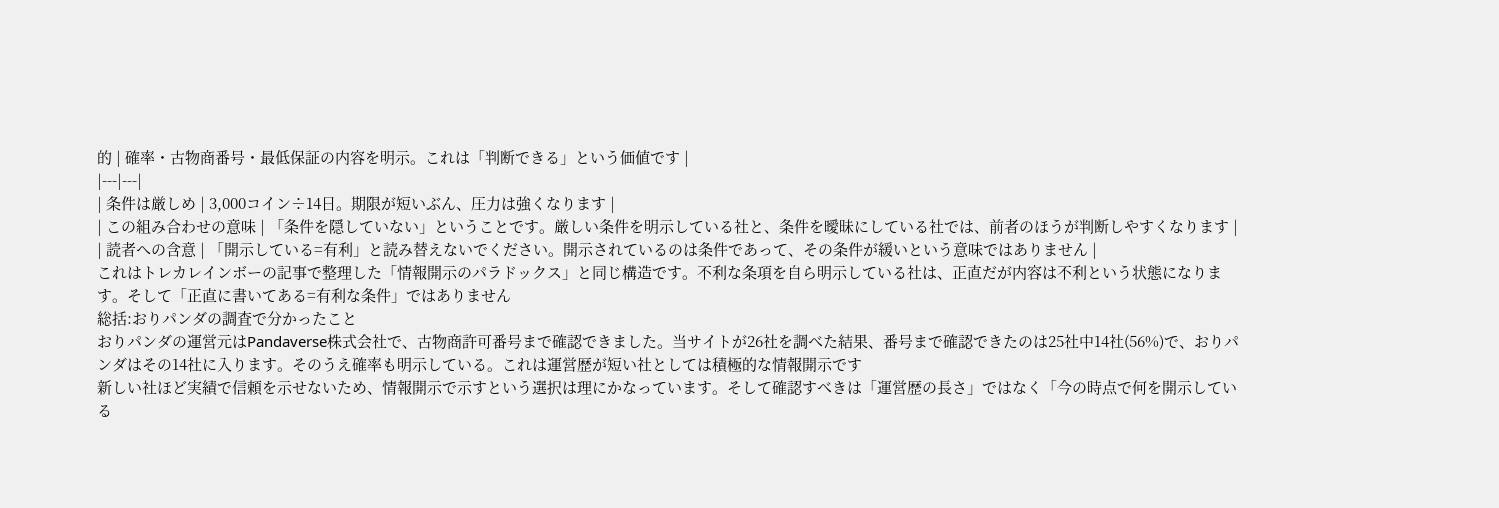的 | 確率・古物商番号・最低保証の内容を明示。これは「判断できる」という価値です |
|---|---|
| 条件は厳しめ | 3,000コイン÷14日。期限が短いぶん、圧力は強くなります |
| この組み合わせの意味 | 「条件を隠していない」ということです。厳しい条件を明示している社と、条件を曖昧にしている社では、前者のほうが判断しやすくなります |
| 読者への含意 | 「開示している=有利」と読み替えないでください。開示されているのは条件であって、その条件が緩いという意味ではありません |
これはトレカレインボーの記事で整理した「情報開示のパラドックス」と同じ構造です。不利な条項を自ら明示している社は、正直だが内容は不利という状態になります。そして「正直に書いてある=有利な条件」ではありません
総括:おりパンダの調査で分かったこと
おりパンダの運営元はPandaverse株式会社で、古物商許可番号まで確認できました。当サイトが26社を調べた結果、番号まで確認できたのは25社中14社(56%)で、おりパンダはその14社に入ります。そのうえ確率も明示している。これは運営歴が短い社としては積極的な情報開示です
新しい社ほど実績で信頼を示せないため、情報開示で示すという選択は理にかなっています。そして確認すべきは「運営歴の長さ」ではなく「今の時点で何を開示している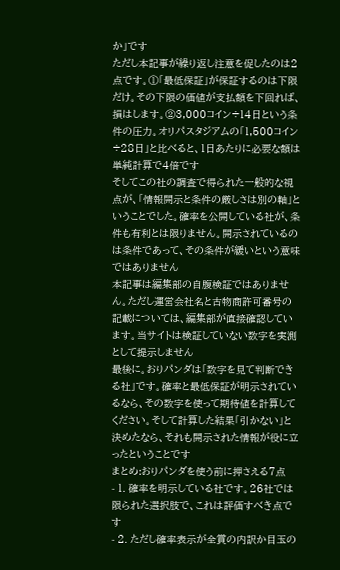か」です
ただし本記事が繰り返し注意を促したのは2点です。①「最低保証」が保証するのは下限だけ。その下限の価値が支払額を下回れば、損はします。②3,000コイン÷14日という条件の圧力。オリパスタジアムの「1,500コイン÷28日」と比べると、1日あたりに必要な額は単純計算で4倍です
そしてこの社の調査で得られた一般的な視点が、「情報開示と条件の厳しさは別の軸」ということでした。確率を公開している社が、条件も有利とは限りません。開示されているのは条件であって、その条件が緩いという意味ではありません
本記事は編集部の自腹検証ではありません。ただし運営会社名と古物商許可番号の記載については、編集部が直接確認しています。当サイトは検証していない数字を実測として提示しません
最後に。おりパンダは「数字を見て判断できる社」です。確率と最低保証が明示されているなら、その数字を使って期待値を計算してください。そして計算した結果「引かない」と決めたなら、それも開示された情報が役に立ったということです
まとめ:おりパンダを使う前に押さえる7点
- 1. 確率を明示している社です。26社では限られた選択肢で、これは評価すべき点です
- 2. ただし確率表示が全賞の内訳か目玉の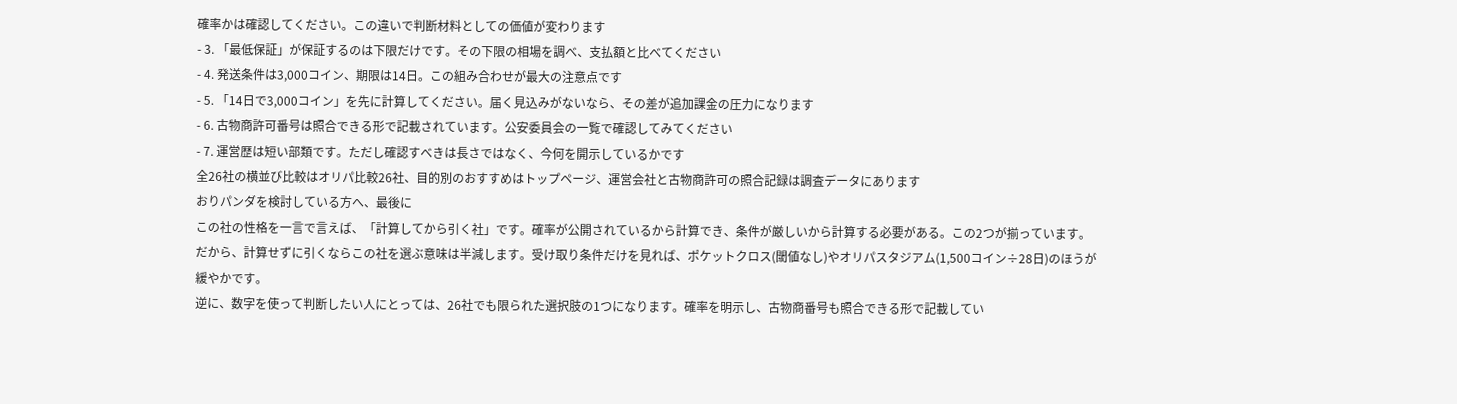確率かは確認してください。この違いで判断材料としての価値が変わります
- 3. 「最低保証」が保証するのは下限だけです。その下限の相場を調べ、支払額と比べてください
- 4. 発送条件は3,000コイン、期限は14日。この組み合わせが最大の注意点です
- 5. 「14日で3,000コイン」を先に計算してください。届く見込みがないなら、その差が追加課金の圧力になります
- 6. 古物商許可番号は照合できる形で記載されています。公安委員会の一覧で確認してみてください
- 7. 運営歴は短い部類です。ただし確認すべきは長さではなく、今何を開示しているかです
全26社の横並び比較はオリパ比較26社、目的別のおすすめはトップページ、運営会社と古物商許可の照合記録は調査データにあります
おりパンダを検討している方へ、最後に
この社の性格を一言で言えば、「計算してから引く社」です。確率が公開されているから計算でき、条件が厳しいから計算する必要がある。この2つが揃っています。
だから、計算せずに引くならこの社を選ぶ意味は半減します。受け取り条件だけを見れば、ポケットクロス(閾値なし)やオリパスタジアム(1,500コイン÷28日)のほうが緩やかです。
逆に、数字を使って判断したい人にとっては、26社でも限られた選択肢の1つになります。確率を明示し、古物商番号も照合できる形で記載してい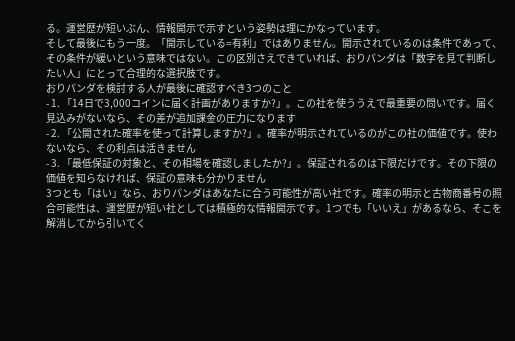る。運営歴が短いぶん、情報開示で示すという姿勢は理にかなっています。
そして最後にもう一度。「開示している=有利」ではありません。開示されているのは条件であって、その条件が緩いという意味ではない。この区別さえできていれば、おりパンダは「数字を見て判断したい人」にとって合理的な選択肢です。
おりパンダを検討する人が最後に確認すべき3つのこと
- 1. 「14日で3,000コインに届く計画がありますか?」。この社を使ううえで最重要の問いです。届く見込みがないなら、その差が追加課金の圧力になります
- 2. 「公開された確率を使って計算しますか?」。確率が明示されているのがこの社の価値です。使わないなら、その利点は活きません
- 3. 「最低保証の対象と、その相場を確認しましたか?」。保証されるのは下限だけです。その下限の価値を知らなければ、保証の意味も分かりません
3つとも「はい」なら、おりパンダはあなたに合う可能性が高い社です。確率の明示と古物商番号の照合可能性は、運営歴が短い社としては積極的な情報開示です。1つでも「いいえ」があるなら、そこを解消してから引いてく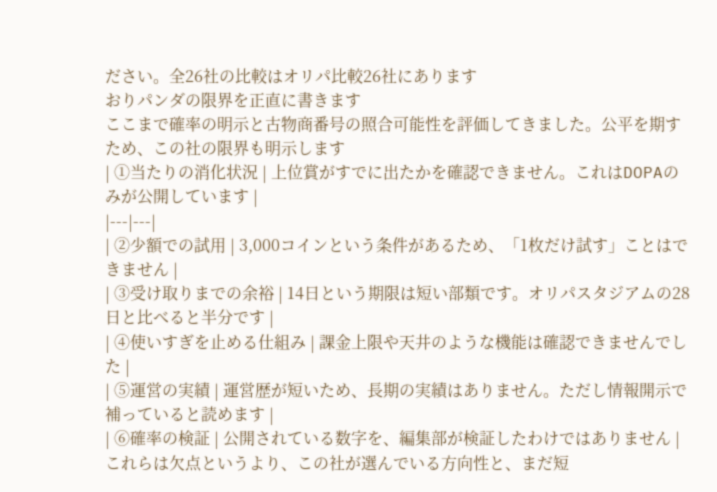ださい。全26社の比較はオリパ比較26社にあります
おりパンダの限界を正直に書きます
ここまで確率の明示と古物商番号の照合可能性を評価してきました。公平を期すため、この社の限界も明示します
| ①当たりの消化状況 | 上位賞がすでに出たかを確認できません。これはDOPAのみが公開しています |
|---|---|
| ②少額での試用 | 3,000コインという条件があるため、「1枚だけ試す」ことはできません |
| ③受け取りまでの余裕 | 14日という期限は短い部類です。オリパスタジアムの28日と比べると半分です |
| ④使いすぎを止める仕組み | 課金上限や天井のような機能は確認できませんでした |
| ⑤運営の実績 | 運営歴が短いため、長期の実績はありません。ただし情報開示で補っていると読めます |
| ⑥確率の検証 | 公開されている数字を、編集部が検証したわけではありません |
これらは欠点というより、この社が選んでいる方向性と、まだ短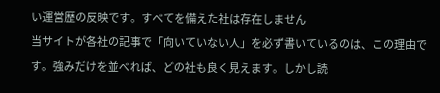い運営歴の反映です。すべてを備えた社は存在しません
当サイトが各社の記事で「向いていない人」を必ず書いているのは、この理由です。強みだけを並べれば、どの社も良く見えます。しかし読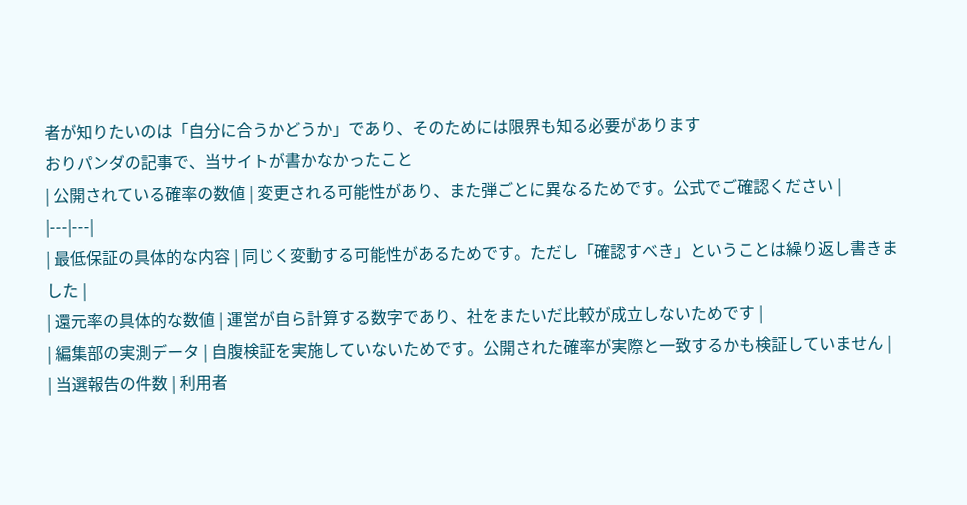者が知りたいのは「自分に合うかどうか」であり、そのためには限界も知る必要があります
おりパンダの記事で、当サイトが書かなかったこと
| 公開されている確率の数値 | 変更される可能性があり、また弾ごとに異なるためです。公式でご確認ください |
|---|---|
| 最低保証の具体的な内容 | 同じく変動する可能性があるためです。ただし「確認すべき」ということは繰り返し書きました |
| 還元率の具体的な数値 | 運営が自ら計算する数字であり、社をまたいだ比較が成立しないためです |
| 編集部の実測データ | 自腹検証を実施していないためです。公開された確率が実際と一致するかも検証していません |
| 当選報告の件数 | 利用者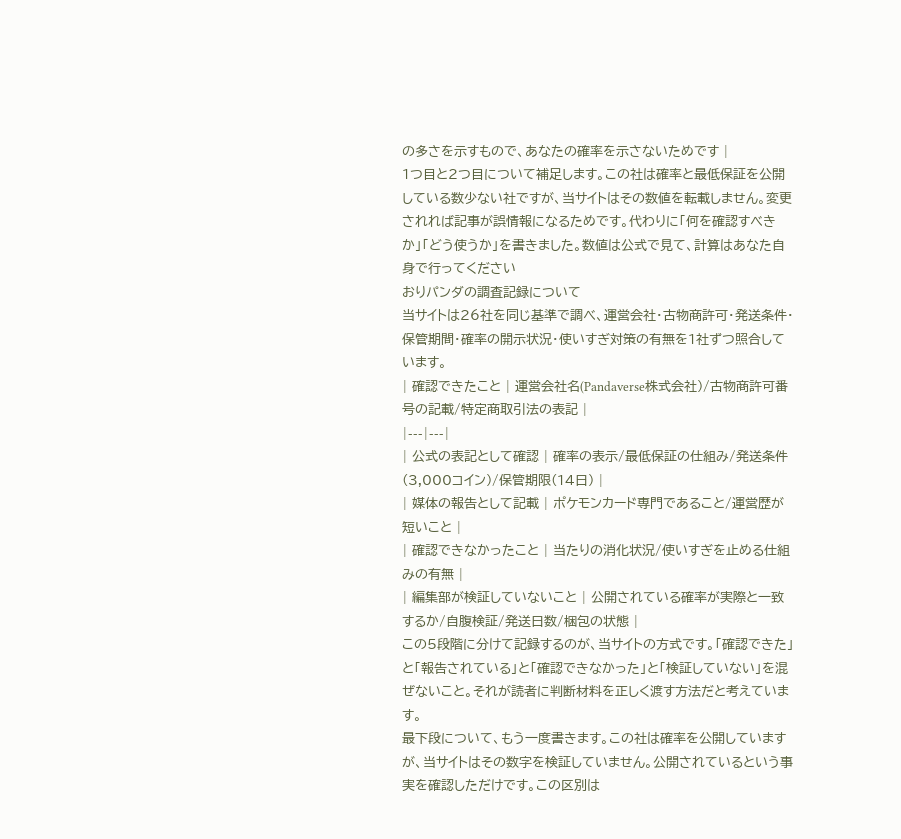の多さを示すもので、あなたの確率を示さないためです |
1つ目と2つ目について補足します。この社は確率と最低保証を公開している数少ない社ですが、当サイトはその数値を転載しません。変更されれば記事が誤情報になるためです。代わりに「何を確認すべきか」「どう使うか」を書きました。数値は公式で見て、計算はあなた自身で行ってください
おりパンダの調査記録について
当サイトは26社を同じ基準で調べ、運営会社・古物商許可・発送条件・保管期間・確率の開示状況・使いすぎ対策の有無を1社ずつ照合しています。
| 確認できたこと | 運営会社名(Pandaverse株式会社)/古物商許可番号の記載/特定商取引法の表記 |
|---|---|
| 公式の表記として確認 | 確率の表示/最低保証の仕組み/発送条件(3,000コイン)/保管期限(14日) |
| 媒体の報告として記載 | ポケモンカード専門であること/運営歴が短いこと |
| 確認できなかったこと | 当たりの消化状況/使いすぎを止める仕組みの有無 |
| 編集部が検証していないこと | 公開されている確率が実際と一致するか/自腹検証/発送日数/梱包の状態 |
この5段階に分けて記録するのが、当サイトの方式です。「確認できた」と「報告されている」と「確認できなかった」と「検証していない」を混ぜないこと。それが読者に判断材料を正しく渡す方法だと考えています。
最下段について、もう一度書きます。この社は確率を公開していますが、当サイトはその数字を検証していません。公開されているという事実を確認しただけです。この区別は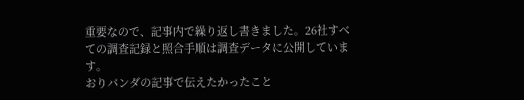重要なので、記事内で繰り返し書きました。26社すべての調査記録と照合手順は調査データに公開しています。
おりパンダの記事で伝えたかったこと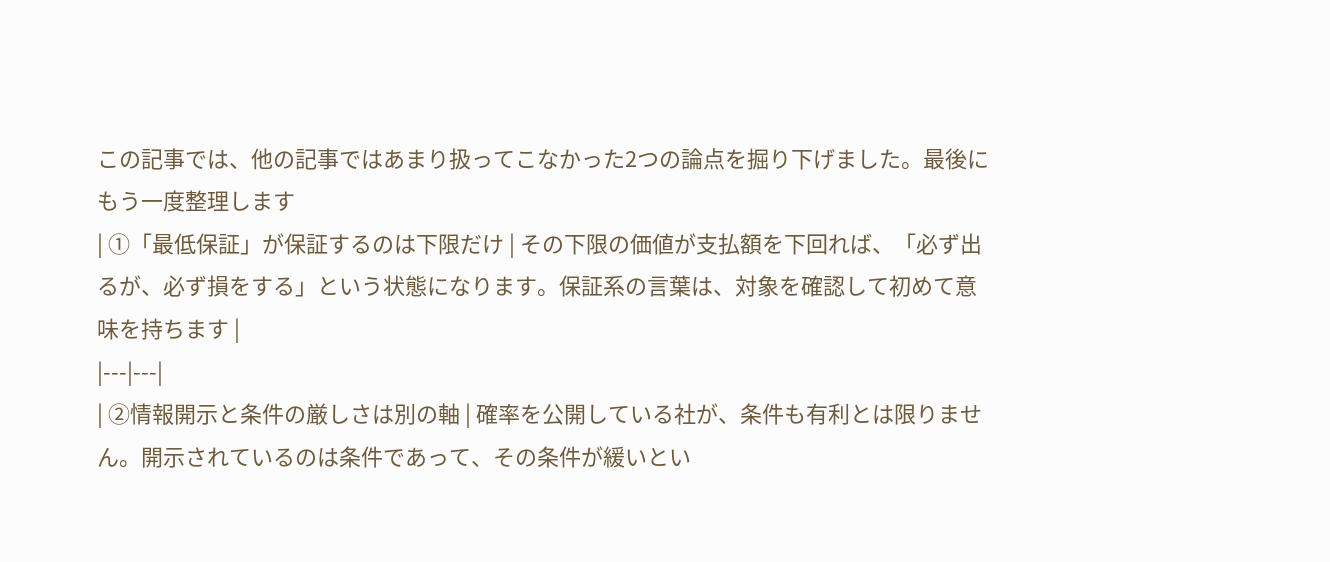この記事では、他の記事ではあまり扱ってこなかった2つの論点を掘り下げました。最後にもう一度整理します
| ①「最低保証」が保証するのは下限だけ | その下限の価値が支払額を下回れば、「必ず出るが、必ず損をする」という状態になります。保証系の言葉は、対象を確認して初めて意味を持ちます |
|---|---|
| ②情報開示と条件の厳しさは別の軸 | 確率を公開している社が、条件も有利とは限りません。開示されているのは条件であって、その条件が緩いとい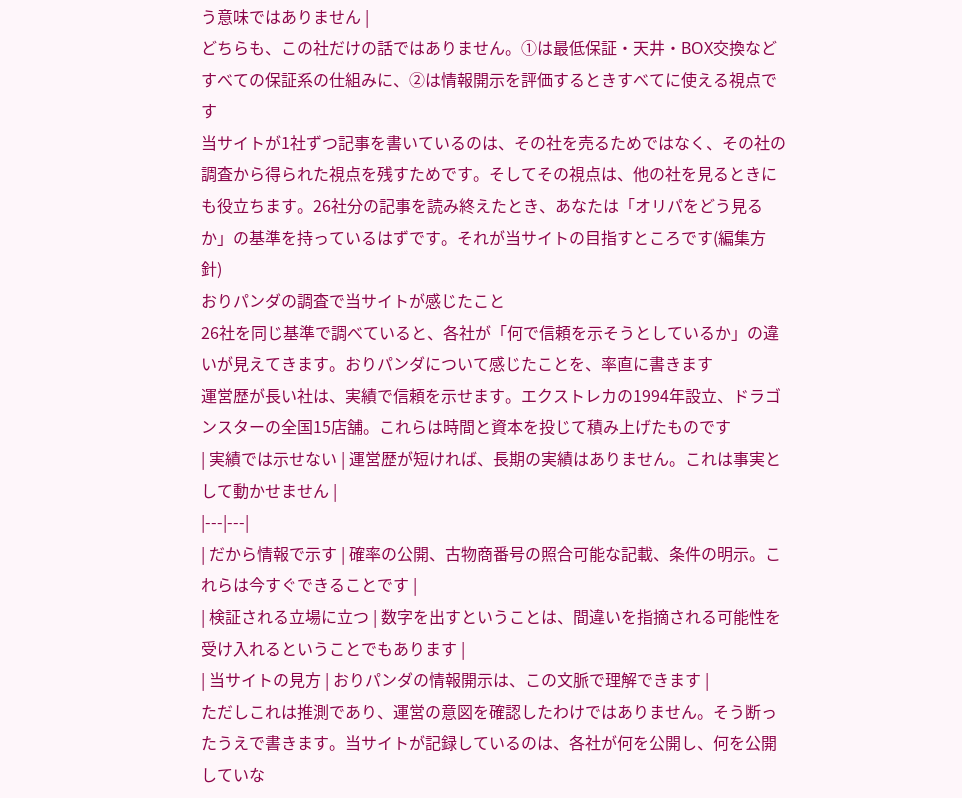う意味ではありません |
どちらも、この社だけの話ではありません。①は最低保証・天井・BOX交換などすべての保証系の仕組みに、②は情報開示を評価するときすべてに使える視点です
当サイトが1社ずつ記事を書いているのは、その社を売るためではなく、その社の調査から得られた視点を残すためです。そしてその視点は、他の社を見るときにも役立ちます。26社分の記事を読み終えたとき、あなたは「オリパをどう見るか」の基準を持っているはずです。それが当サイトの目指すところです(編集方針)
おりパンダの調査で当サイトが感じたこと
26社を同じ基準で調べていると、各社が「何で信頼を示そうとしているか」の違いが見えてきます。おりパンダについて感じたことを、率直に書きます
運営歴が長い社は、実績で信頼を示せます。エクストレカの1994年設立、ドラゴンスターの全国15店舗。これらは時間と資本を投じて積み上げたものです
| 実績では示せない | 運営歴が短ければ、長期の実績はありません。これは事実として動かせません |
|---|---|
| だから情報で示す | 確率の公開、古物商番号の照合可能な記載、条件の明示。これらは今すぐできることです |
| 検証される立場に立つ | 数字を出すということは、間違いを指摘される可能性を受け入れるということでもあります |
| 当サイトの見方 | おりパンダの情報開示は、この文脈で理解できます |
ただしこれは推測であり、運営の意図を確認したわけではありません。そう断ったうえで書きます。当サイトが記録しているのは、各社が何を公開し、何を公開していな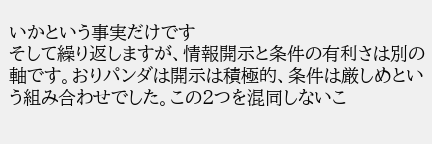いかという事実だけです
そして繰り返しますが、情報開示と条件の有利さは別の軸です。おりパンダは開示は積極的、条件は厳しめという組み合わせでした。この2つを混同しないこ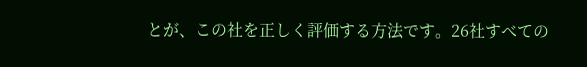とが、この社を正しく評価する方法です。26社すべての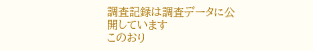調査記録は調査データに公開しています
このおり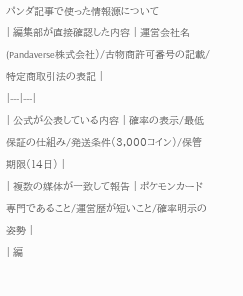パンダ記事で使った情報源について
| 編集部が直接確認した内容 | 運営会社名(Pandaverse株式会社)/古物商許可番号の記載/特定商取引法の表記 |
|---|---|
| 公式が公表している内容 | 確率の表示/最低保証の仕組み/発送条件(3,000コイン)/保管期限(14日) |
| 複数の媒体が一致して報告 | ポケモンカード専門であること/運営歴が短いこと/確率明示の姿勢 |
| 編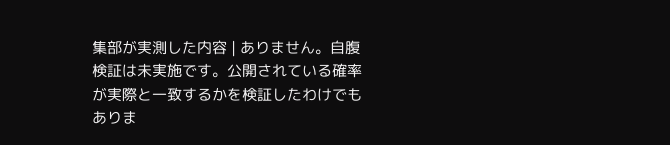集部が実測した内容 | ありません。自腹検証は未実施です。公開されている確率が実際と一致するかを検証したわけでもありま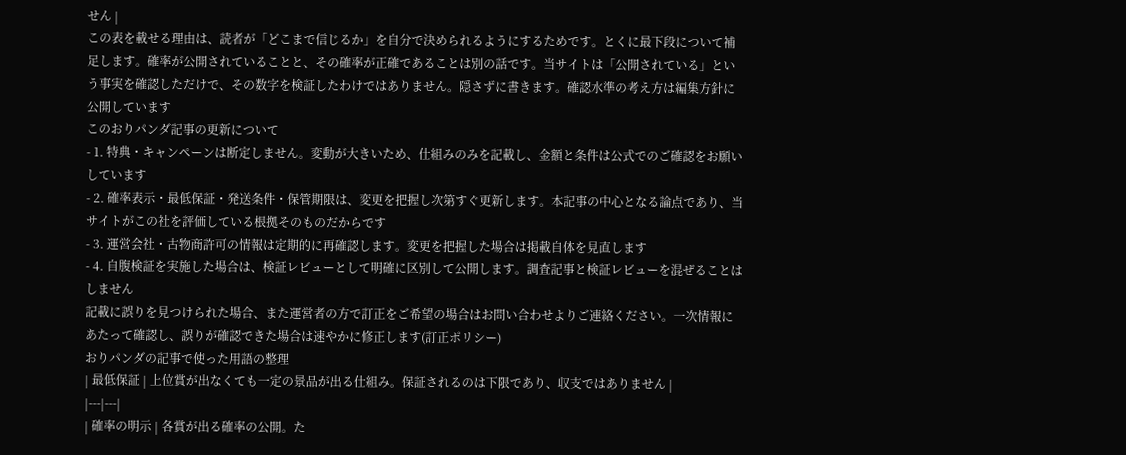せん |
この表を載せる理由は、読者が「どこまで信じるか」を自分で決められるようにするためです。とくに最下段について補足します。確率が公開されていることと、その確率が正確であることは別の話です。当サイトは「公開されている」という事実を確認しただけで、その数字を検証したわけではありません。隠さずに書きます。確認水準の考え方は編集方針に公開しています
このおりパンダ記事の更新について
- 1. 特典・キャンペーンは断定しません。変動が大きいため、仕組みのみを記載し、金額と条件は公式でのご確認をお願いしています
- 2. 確率表示・最低保証・発送条件・保管期限は、変更を把握し次第すぐ更新します。本記事の中心となる論点であり、当サイトがこの社を評価している根拠そのものだからです
- 3. 運営会社・古物商許可の情報は定期的に再確認します。変更を把握した場合は掲載自体を見直します
- 4. 自腹検証を実施した場合は、検証レビューとして明確に区別して公開します。調査記事と検証レビューを混ぜることはしません
記載に誤りを見つけられた場合、また運営者の方で訂正をご希望の場合はお問い合わせよりご連絡ください。一次情報にあたって確認し、誤りが確認できた場合は速やかに修正します(訂正ポリシー)
おりパンダの記事で使った用語の整理
| 最低保証 | 上位賞が出なくても一定の景品が出る仕組み。保証されるのは下限であり、収支ではありません |
|---|---|
| 確率の明示 | 各賞が出る確率の公開。た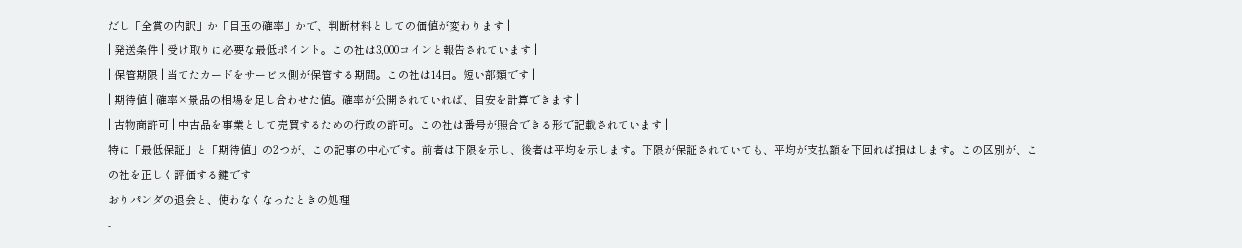だし「全賞の内訳」か「目玉の確率」かで、判断材料としての価値が変わります |
| 発送条件 | 受け取りに必要な最低ポイント。この社は3,000コインと報告されています |
| 保管期限 | 当てたカードをサービス側が保管する期間。この社は14日。短い部類です |
| 期待値 | 確率×景品の相場を足し合わせた値。確率が公開されていれば、目安を計算できます |
| 古物商許可 | 中古品を事業として売買するための行政の許可。この社は番号が照合できる形で記載されています |
特に「最低保証」と「期待値」の2つが、この記事の中心です。前者は下限を示し、後者は平均を示します。下限が保証されていても、平均が支払額を下回れば損はします。この区別が、この社を正しく評価する鍵です
おりパンダの退会と、使わなくなったときの処理
-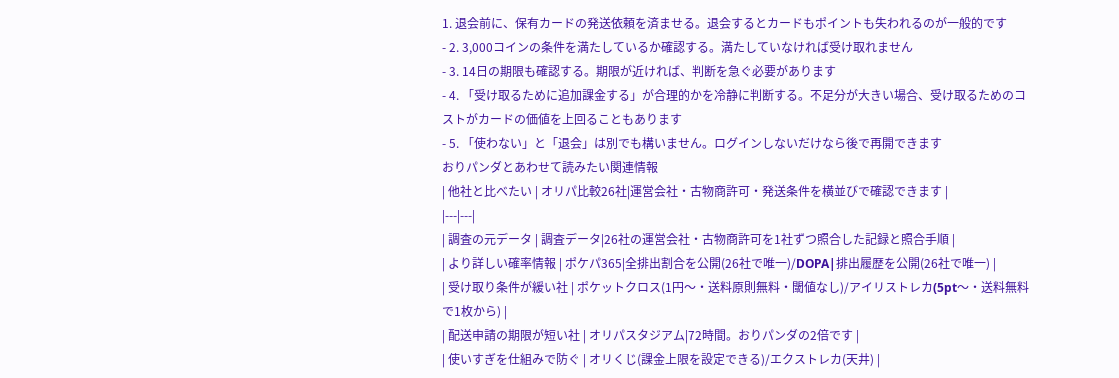1. 退会前に、保有カードの発送依頼を済ませる。退会するとカードもポイントも失われるのが一般的です
- 2. 3,000コインの条件を満たしているか確認する。満たしていなければ受け取れません
- 3. 14日の期限も確認する。期限が近ければ、判断を急ぐ必要があります
- 4. 「受け取るために追加課金する」が合理的かを冷静に判断する。不足分が大きい場合、受け取るためのコストがカードの価値を上回ることもあります
- 5. 「使わない」と「退会」は別でも構いません。ログインしないだけなら後で再開できます
おりパンダとあわせて読みたい関連情報
| 他社と比べたい | オリパ比較26社|運営会社・古物商許可・発送条件を横並びで確認できます |
|---|---|
| 調査の元データ | 調査データ|26社の運営会社・古物商許可を1社ずつ照合した記録と照合手順 |
| より詳しい確率情報 | ポケパ365|全排出割合を公開(26社で唯一)/DOPA|排出履歴を公開(26社で唯一) |
| 受け取り条件が緩い社 | ポケットクロス(1円〜・送料原則無料・閾値なし)/アイリストレカ(5pt〜・送料無料で1枚から) |
| 配送申請の期限が短い社 | オリパスタジアム|72時間。おりパンダの2倍です |
| 使いすぎを仕組みで防ぐ | オリくじ(課金上限を設定できる)/エクストレカ(天井) |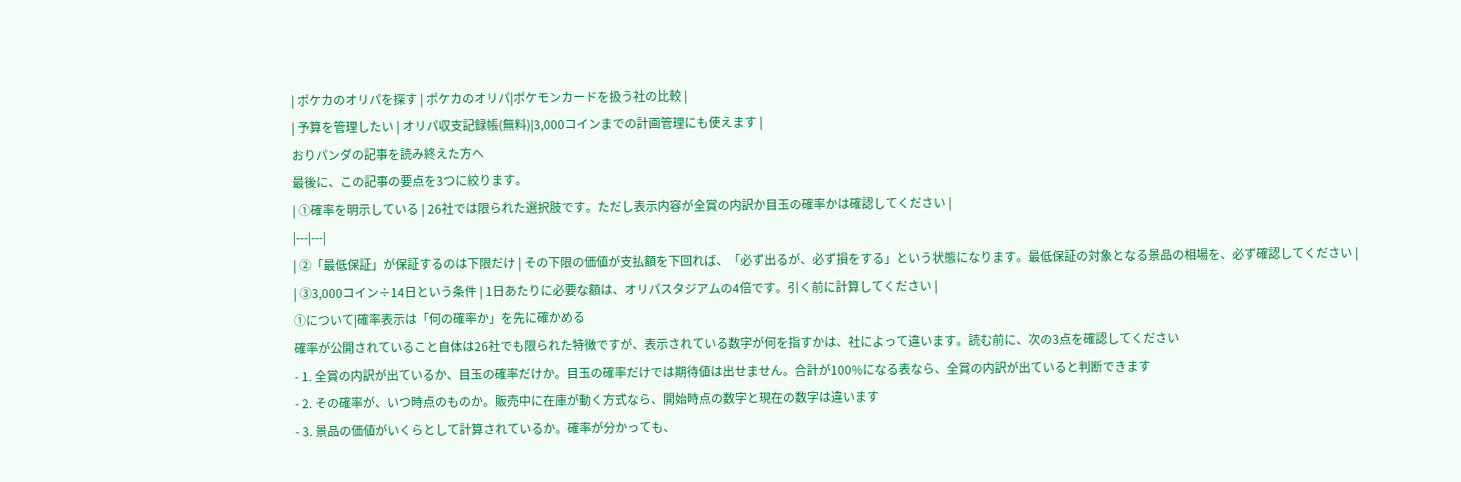| ポケカのオリパを探す | ポケカのオリパ|ポケモンカードを扱う社の比較 |
| 予算を管理したい | オリパ収支記録帳(無料)|3,000コインまでの計画管理にも使えます |
おりパンダの記事を読み終えた方へ
最後に、この記事の要点を3つに絞ります。
| ①確率を明示している | 26社では限られた選択肢です。ただし表示内容が全賞の内訳か目玉の確率かは確認してください |
|---|---|
| ②「最低保証」が保証するのは下限だけ | その下限の価値が支払額を下回れば、「必ず出るが、必ず損をする」という状態になります。最低保証の対象となる景品の相場を、必ず確認してください |
| ③3,000コイン÷14日という条件 | 1日あたりに必要な額は、オリパスタジアムの4倍です。引く前に計算してください |
①について|確率表示は「何の確率か」を先に確かめる
確率が公開されていること自体は26社でも限られた特徴ですが、表示されている数字が何を指すかは、社によって違います。読む前に、次の3点を確認してください
- 1. 全賞の内訳が出ているか、目玉の確率だけか。目玉の確率だけでは期待値は出せません。合計が100%になる表なら、全賞の内訳が出ていると判断できます
- 2. その確率が、いつ時点のものか。販売中に在庫が動く方式なら、開始時点の数字と現在の数字は違います
- 3. 景品の価値がいくらとして計算されているか。確率が分かっても、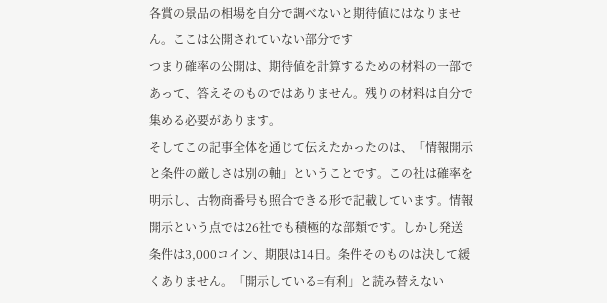各賞の景品の相場を自分で調べないと期待値にはなりません。ここは公開されていない部分です
つまり確率の公開は、期待値を計算するための材料の一部であって、答えそのものではありません。残りの材料は自分で集める必要があります。
そしてこの記事全体を通じて伝えたかったのは、「情報開示と条件の厳しさは別の軸」ということです。この社は確率を明示し、古物商番号も照合できる形で記載しています。情報開示という点では26社でも積極的な部類です。しかし発送条件は3,000コイン、期限は14日。条件そのものは決して緩くありません。「開示している=有利」と読み替えない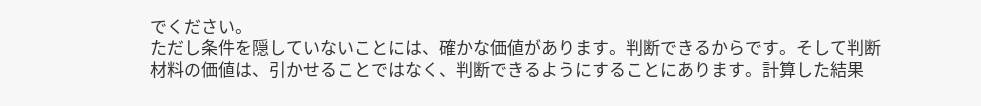でください。
ただし条件を隠していないことには、確かな価値があります。判断できるからです。そして判断材料の価値は、引かせることではなく、判断できるようにすることにあります。計算した結果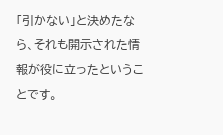「引かない」と決めたなら、それも開示された情報が役に立ったということです。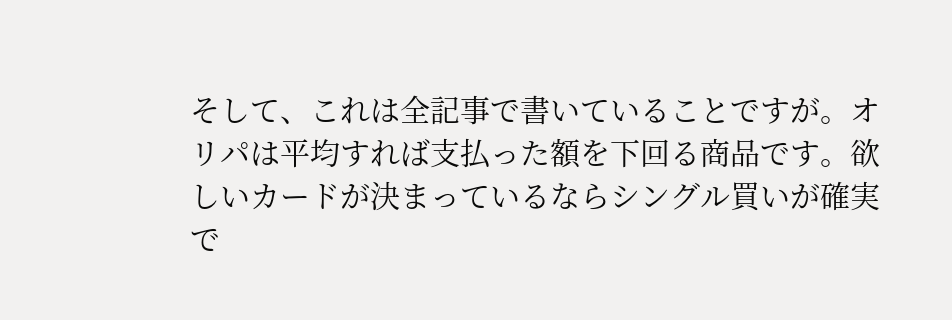そして、これは全記事で書いていることですが。オリパは平均すれば支払った額を下回る商品です。欲しいカードが決まっているならシングル買いが確実で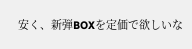安く、新弾BOXを定価で欲しいな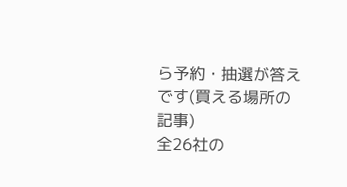ら予約・抽選が答えです(買える場所の記事)
全26社の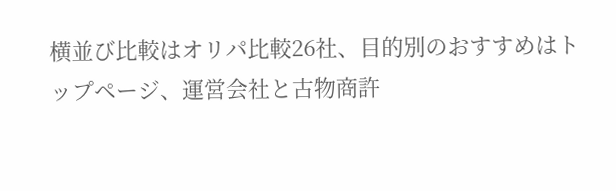横並び比較はオリパ比較26社、目的別のおすすめはトップページ、運営会社と古物商許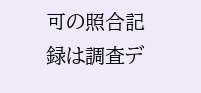可の照合記録は調査デ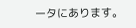ータにあります。